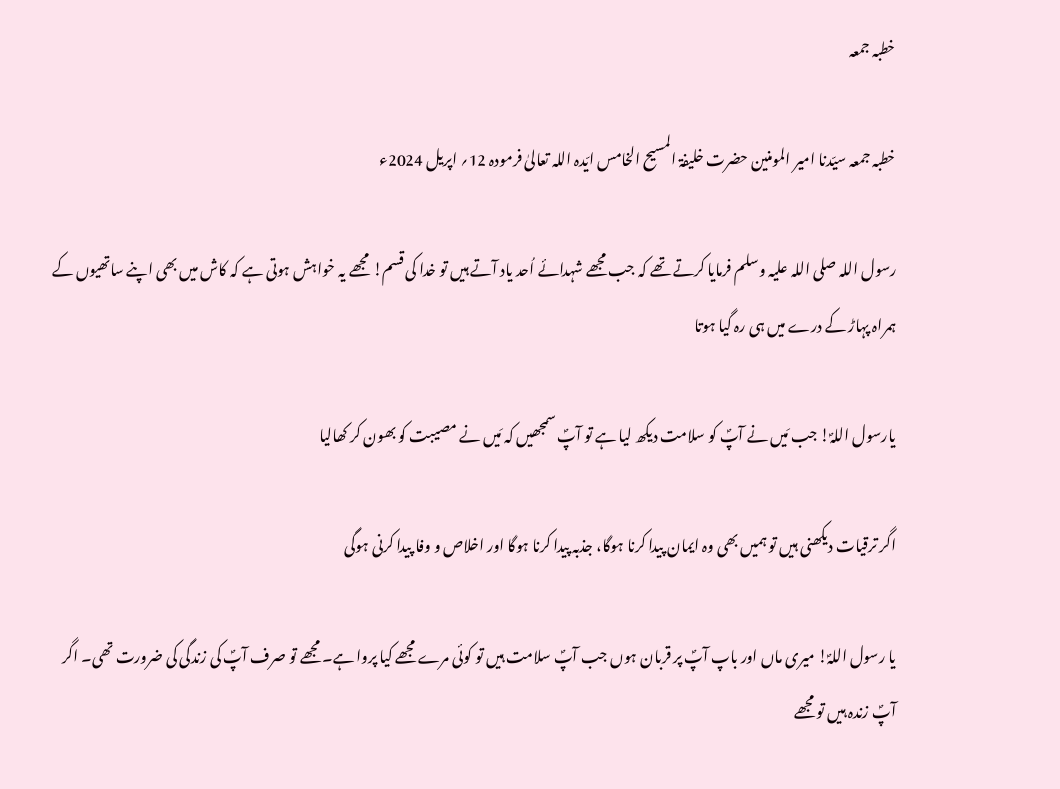خطبہ جمعہ

خطبہ جمعہ سیّدنا امیر المومنین حضرت خلیفۃ المسیح الخامس ایّدہ اللہ تعالیٰ فرمودہ 12؍ اپریل 2024ء

رسول اللہ صلی اللہ علیہ وسلم فرمایا کرتے تھے کہ جب مجھے شہدائے اُحد یاد آتے ہیں تو خدا کی قسم! مجھے یہ خواہش ہوتی ہے کہ کاش میں بھی اپنے ساتھیوں کے ہمراہ پہاڑ کے درے میں ہی رہ گیا ہوتا

یارسول اللہؐ! جب مَیں نے آپؐ کو سلامت دیکھ لیا ہے تو آپؐ سمجھیں کہ مَیں نے مصیبت کو بھون کر کھالیا

اگر ترقیات دیکھنی ہیں تو ہمیں بھی وہ ایمان پیدا کرنا ہوگا، جذبہ پیدا کرنا ہوگا اور اخلاص و وفا پیدا کرنی ہوگی

یا رسول اللہؐ! میری ماں اور باپ آپؐ پر قربان ہوں جب آپؐ سلامت ہیں تو کوئی مرے مجھے کیا پروا ہے۔ مجھے تو صرف آپؐ کی زندگی کی ضرورت تھی۔ اگر آپؐ زندہ ہیں تو مجھے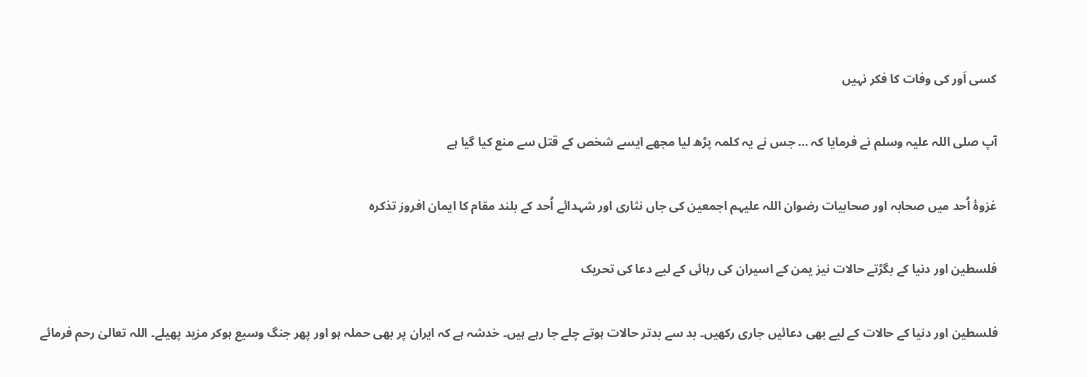کسی اَور کی وفات کا فکر نہیں

آپ صلی اللہ علیہ وسلم نے فرمایا کہ … جس نے یہ کلمہ پڑھ لیا مجھے ایسے شخص کے قتل سے منع کیا گیا ہے

غزوۂ اُحد میں صحابہ اور صحابیات رضوان اللہ علیہم اجمعین کی جاں نثاری اور شہدائے اُحد کے بلند مقام کا ایمان افروز تذکرہ

فلسطین اور دنیا کے بگڑتے حالات نیز یمن کے اسیران کی رہائی کے لیے دعا کی تحریک

فلسطین اور دنیا کے حالات کے لیے بھی دعائیں جاری رکھیں۔ بد سے بدتر حالات ہوتے چلے جا رہے ہیں۔ خدشہ ہے کہ ایران پر بھی حملہ ہو اور پھر جنگ وسیع ہوکر مزید پھیلے۔ اللہ تعالیٰ رحم فرمائے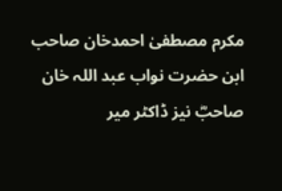مکرم مصطفیٰ احمدخان صاحب ابن حضرت نواب عبد اللہ خان صاحبؓ نیز ڈاکٹر میر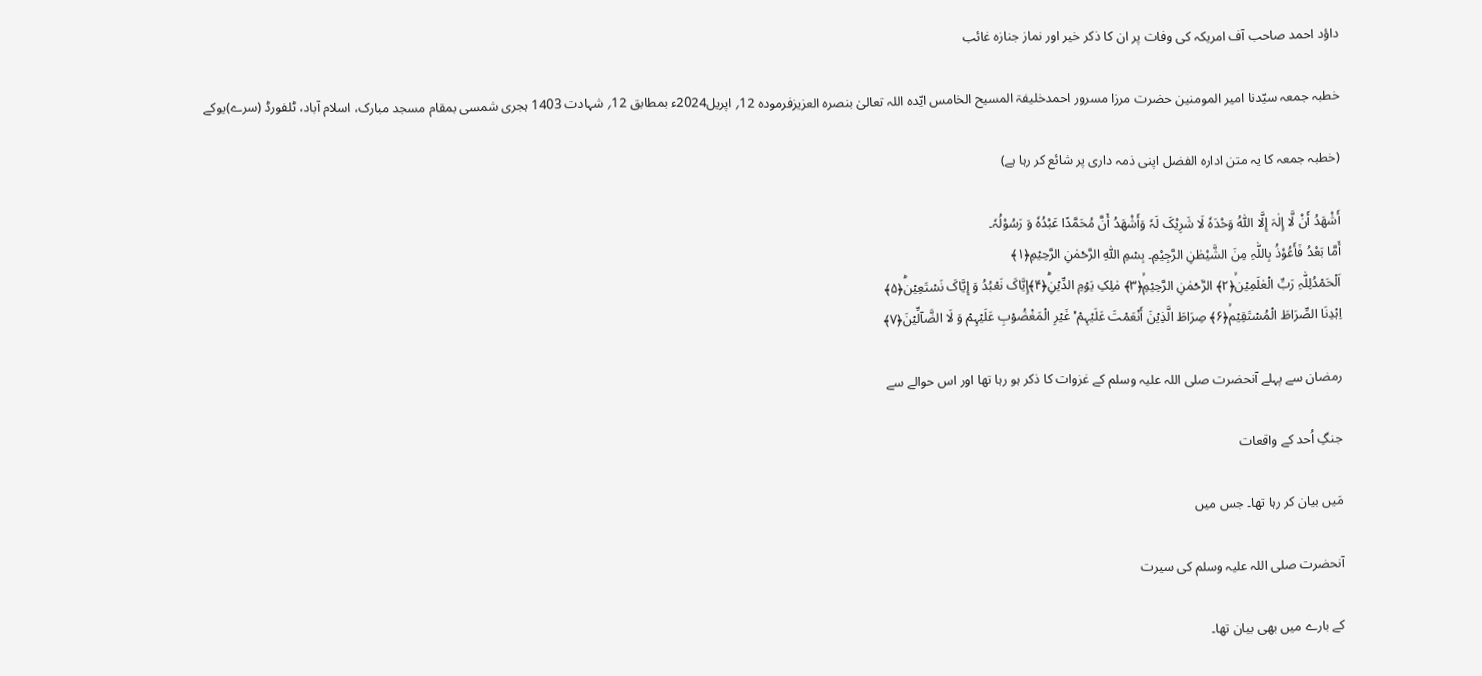داؤد احمد صاحب آف امریکہ کی وفات پر ان کا ذکر خیر اور نماز جنازہ غائب

خطبہ جمعہ سیّدنا امیر المومنین حضرت مرزا مسرور احمدخلیفۃ المسیح الخامس ایّدہ اللہ تعالیٰ بنصرہ العزیزفرمودہ 12؍ اپریل2024ء بمطابق 12؍ شہادت 1403 ہجری شمسی بمقام مسجد مبارک، اسلام آباد، ٹلفورڈ (سرے)یوکے

(خطبہ جمعہ کا یہ متن ادارہ الفضل اپنی ذمہ داری پر شائع کر رہا ہے)

أَشْھَدُ أَنْ لَّا إِلٰہَ إِلَّا اللّٰہُ وَحْدَہٗ لَا شَرِيْکَ لَہٗ وَأَشْھَدُ أَنَّ مُحَمَّدًا عَبْدُہٗ وَ رَسُوْلُہٗ۔
أَمَّا بَعْدُ فَأَعُوْذُ بِاللّٰہِ مِنَ الشَّيْطٰنِ الرَّجِيْمِ۔ بِسۡمِ اللّٰہِ الرَّحۡمٰنِ الرَّحِیۡمِ﴿۱﴾
اَلۡحَمۡدُلِلّٰہِ رَبِّ الۡعٰلَمِیۡنۙ﴿۲﴾ الرَّحۡمٰنِ الرَّحِیۡمِۙ﴿۳﴾ مٰلِکِ یَوۡمِ الدِّیۡنِؕ﴿۴﴾إِیَّاکَ نَعۡبُدُ وَ إِیَّاکَ نَسۡتَعِیۡنؕ﴿۵﴾
اِہۡدِنَا الصِّرَاطَ الۡمُسۡتَقِیۡمۙ﴿۶﴾ صِرَاطَ الَّذِیۡنَ أَنۡعَمۡتَ عَلَیۡہِمۡ ۬ۙ غَیۡرِ الۡمَغۡضُوۡبِ عَلَیۡہِمۡ وَ لَا الضَّآلِّیۡنَ﴿۷﴾

رمضان سے پہلے آنحضرت صلی اللہ علیہ وسلم کے غزوات کا ذکر ہو رہا تھا اور اس حوالے سے

جنگِ اُحد کے واقعات

مَیں بیان کر رہا تھا۔ جس میں

آنحضرت صلی اللہ علیہ وسلم کی سیرت

کے بارے میں بھی بیان تھا۔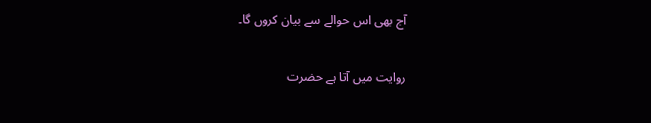آج بھی اس حوالے سے بیان کروں گا۔

روایت میں آتا ہے حضرت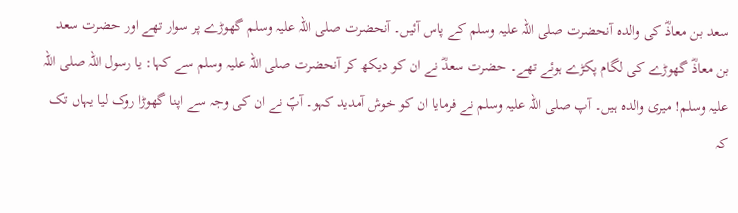سعد بن معاذؓ کی والدہ آنحضرت صلی اللہ علیہ وسلم کے پاس آئیں۔ آنحضرت صلی اللہ علیہ وسلم گھوڑے پر سوار تھے اور حضرت سعد بن معاذؓ گھوڑے کی لگام پکڑے ہوئے تھے۔ حضرت سعدؓ نے ان کو دیکھ کر آنحضرت صلی اللہ علیہ وسلم سے کہا: یا رسول اللہ صلی اللہ علیہ وسلم! میری والدہ ہیں۔ آپ صلی اللہ علیہ وسلم نے فرمایا ان کو خوش آمدید کہو۔ آپؐ نے ان کی وجہ سے اپنا گھوڑا روک لیا یہاں تک کہ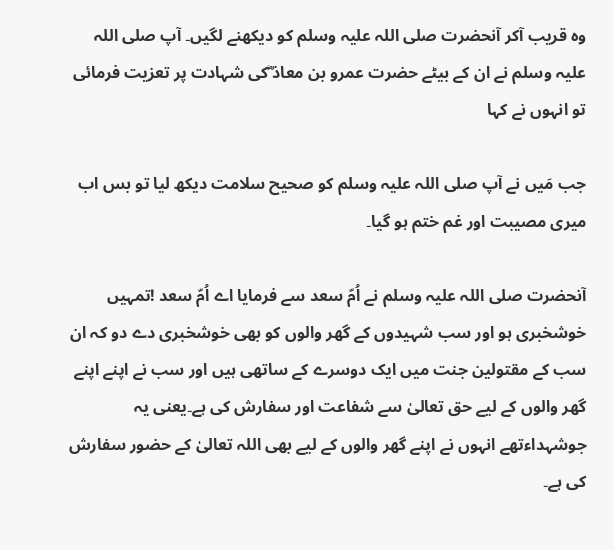وہ قریب آکر آنحضرت صلی اللہ علیہ وسلم کو دیکھنے لگیں۔ آپ صلی اللہ علیہ وسلم نے ان کے بیٹے حضرت عمرو بن معاذ ؓکی شہادت پر تعزیت فرمائی تو انہوں نے کہا

جب مَیں نے آپ صلی اللہ علیہ وسلم کو صحیح سلامت دیکھ لیا تو بس اب میری مصیبت اور غم ختم ہو گیا۔

آنحضرت صلی اللہ علیہ وسلم نے اُمّ سعد سے فرمایا اے اُمّ سعد !تمہیں خوشخبری ہو اور سب شہیدوں کے گھر والوں کو بھی خوشخبری دے دو کہ ان سب کے مقتولین جنت میں ایک دوسرے کے ساتھی ہیں اور سب نے اپنے اپنے گھر والوں کے لیے حق تعالیٰ سے شفاعت اور سفارش کی ہے۔یعنی یہ جوشہداءتھے انہوں نے اپنے گھر والوں کے لیے بھی اللہ تعالیٰ کے حضور سفارش کی ہے۔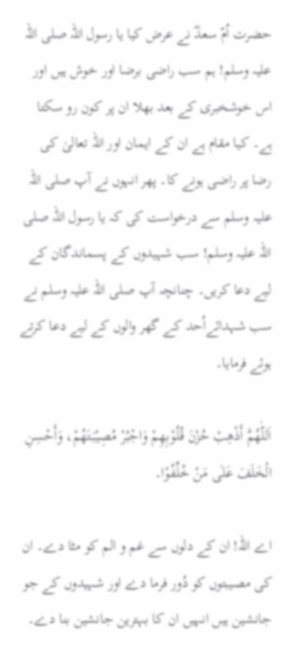حضرت اُمّ سعدؓ نے عرض کیا یا رسول اللہ صلی اللہ علیہ وسلم! ہم سب راضی برضا اور خوش ہیں اور اس خوشخبری کے بعد بھلا ان پر کون رو سکتا ہے۔ کیا مقام ہے ان کے ایمان اور اللہ تعالیٰ کی رضا پر راضی ہونے کا۔ پھر انہوں نے آپ صلی اللہ علیہ وسلم سے درخواست کی کہ یا رسول اللہ صلی اللہ علیہ وسلم! سب شہیدوں کے پسماندگان کے لیے دعا کریں۔ چنانچہ آپ صلی اللہ علیہ وسلم نے سب شہدائےاُحد کے گھر والوں کے لیے دعا کرتے ہوئے فرمایا۔

اَللّٰهُمَّ أَذْهِبْ حُزْنَ قُلُوْبِھِمْ وَاجْبُرْ مُصِيْبَتَهُمْ، وَأَحْسِنِ الْخَلَفَ عَلٰى مَنْ خُلِّفُوْا۔

اے اللہ! ان کے دلوں سے غم و الم کو مٹا دے۔ ان کی مصیبتوں کو دُور فرما دے اور شہیدوں کے جو جانشین ہیں انہیں ان کا بہترین جانشین بنا دے۔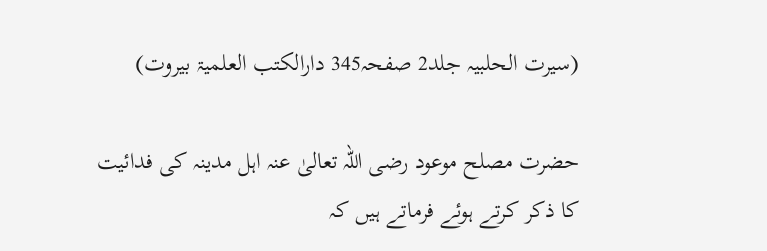(سیرت الحلبیہ جلد2 صفحہ345 دارالکتب العلمیۃ بیروت)

حضرت مصلح موعود رضی اللہ تعالیٰ عنہ اہل مدینہ کی فدائیت کا ذکر کرتے ہوئے فرماتے ہیں کہ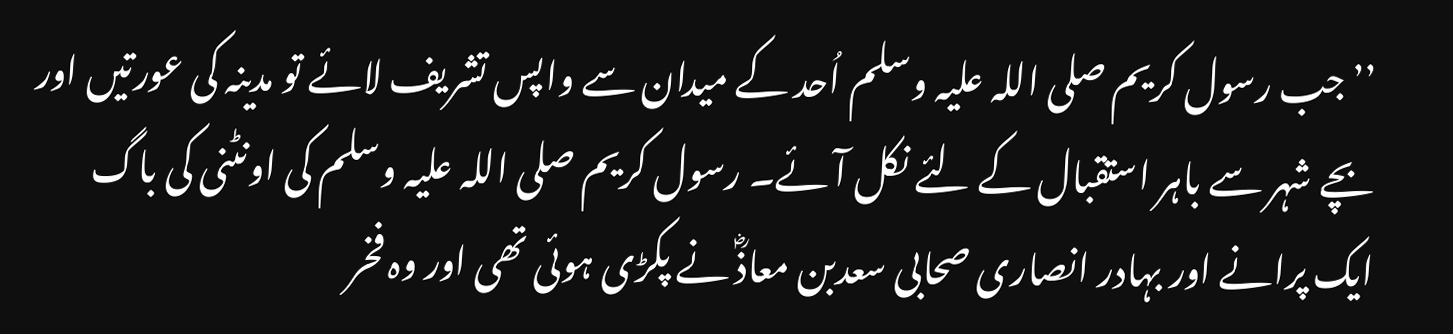’’جب رسول کریم صلی اللہ علیہ وسلم اُحد کے میدان سے واپس تشریف لائے تو مدینہ کی عورتیں اور بچے شہر سے باہر استقبال کے لئے نکل آئے۔ رسول کریم صلی اللہ علیہ وسلم کی اونٹنی کی باگ ایک پرانے اور بہادر انصاری صحابی سعدبن معاذؓ نے پکڑی ہوئی تھی اور وہ فخر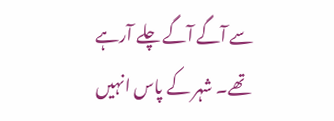سے آگے آگے چلے آرہے تھے۔ شہر کے پاس انہیں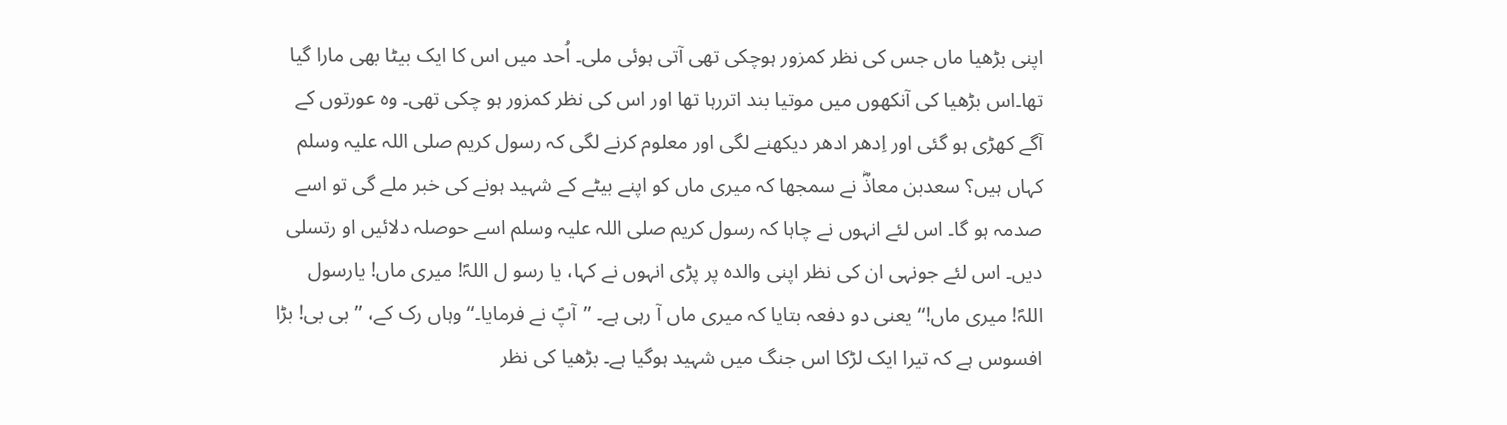اپنی بڑھیا ماں جس کی نظر کمزور ہوچکی تھی آتی ہوئی ملی۔ اُحد میں اس کا ایک بیٹا بھی مارا گیا تھا۔اس بڑھیا کی آنکھوں میں موتیا بند اتررہا تھا اور اس کی نظر کمزور ہو چکی تھی۔ وہ عورتوں کے آگے کھڑی ہو گئی اور اِدھر ادھر دیکھنے لگی اور معلوم کرنے لگی کہ رسول کریم صلی اللہ علیہ وسلم کہاں ہیں؟ سعدبن معاذؓ نے سمجھا کہ میری ماں کو اپنے بیٹے کے شہید ہونے کی خبر ملے گی تو اسے صدمہ ہو گا۔ اس لئے انہوں نے چاہا کہ رسول کریم صلی اللہ علیہ وسلم اسے حوصلہ دلائیں او رتسلی دیں۔ اس لئے جونہی ان کی نظر اپنی والدہ پر پڑی انہوں نے کہا، یا رسو ل اللہؐ! میری ماں! یارسول اللہؐ! میری ماں!‘‘ یعنی دو دفعہ بتایا کہ میری ماں آ رہی ہے۔ ’’آپؐ نے فرمایا۔‘‘ وہاں رک کے، ’’بی بی! بڑا افسوس ہے کہ تیرا ایک لڑکا اس جنگ میں شہید ہوگیا ہے۔ بڑھیا کی نظر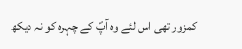کمزور تھی اس لئے وہ آپؐ کے چہرہ کو نہ دیکھ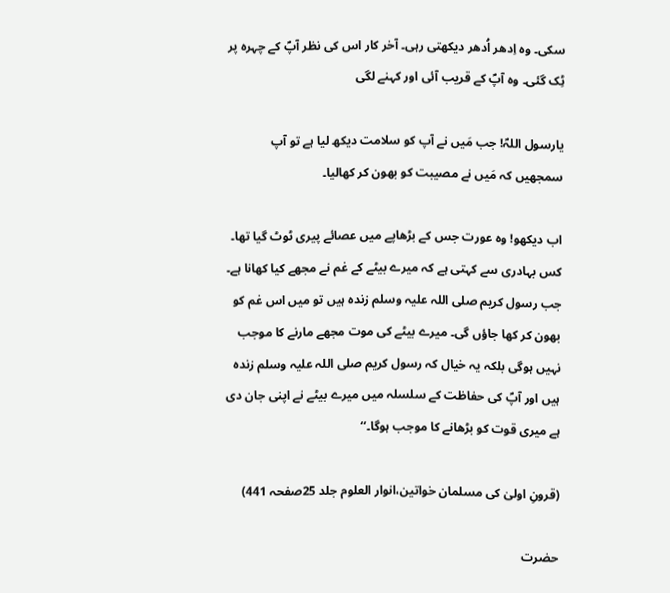سکی۔ وہ اِدھر اُدھر دیکھتی رہی۔ آخر کار اس کی نظر آپؐ کے چہرہ پر ٹِک گئی۔ وہ آپؐ کے قریب آئی اور کہنے لگی

یارسول اللہؐ! جب مَیں نے آپ کو سلامت دیکھ لیا ہے تو آپ سمجھیں کہ مَیں نے مصیبت کو بھون کر کھالیا۔

اب دیکھو! وہ عورت جس کے بڑھاپے میں عصائے پیری ٹوٹ گیا تھا۔ کس بہادری سے کہتی ہے کہ میرے بیٹے کے غم نے مجھے کیا کھانا ہے۔ جب رسول کریم صلی اللہ علیہ وسلم زندہ ہیں تو میں اس غم کو بھون کر کھا جاؤں گی۔ میرے بیٹے کی موت مجھے مارنے کا موجب نہیں ہوگی بلکہ یہ خیال کہ رسول کریم صلی اللہ علیہ وسلم زندہ ہیں اور آپؐ کی حفاظت کے سلسلہ میں میرے بیٹے نے اپنی جان دی ہے میری قوت کو بڑھانے کا موجب ہوگا۔‘‘

(قرونِ اولیٰ کی مسلمان خواتین،انوار العلوم جلد 25صفحہ 441)

حضرت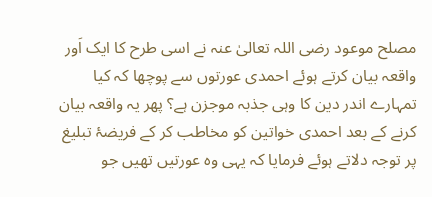مصلح موعود رضی اللہ تعالیٰ عنہ نے اسی طرح کا ایک اَور واقعہ بیان کرتے ہوئے احمدی عورتوں سے پوچھا کہ کیا تمہارے اندر دین کا وہی جذبہ موجزن ہے؟ پھر یہ واقعہ بیان کرنے کے بعد احمدی خواتین کو مخاطب کر کے فریضۂ تبلیغ پر توجہ دلاتے ہوئے فرمایا کہ یہی وہ عورتیں تھیں جو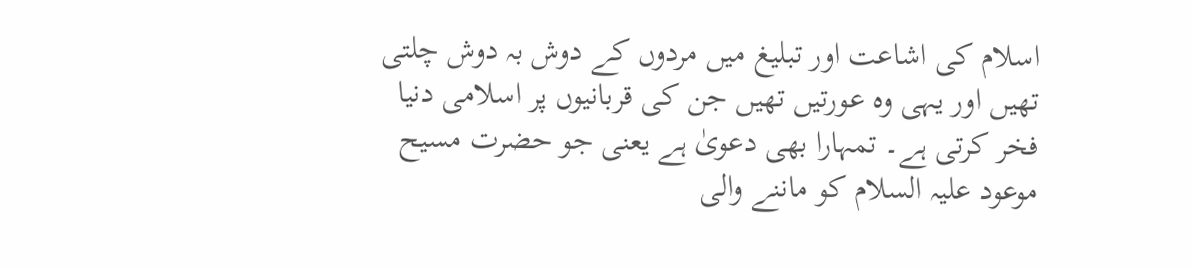اسلام کی اشاعت اور تبلیغ میں مردوں کے دوش بہ دوش چلتی تھیں اور یہی وہ عورتیں تھیں جن کی قربانیوں پر اسلامی دنیا فخر کرتی ہے۔ تمہارا بھی دعویٰ ہے یعنی جو حضرت مسیح موعود علیہ السلام کو ماننے والی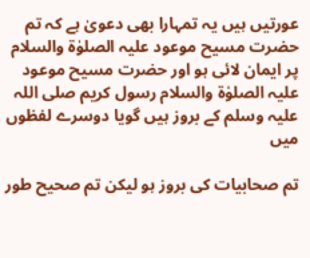عورتیں ہیں یہ تمہارا بھی دعویٰ ہے کہ تم حضرت مسیح موعود علیہ الصلوٰة والسلام پر ایمان لائی ہو اور حضرت مسیح موعود علیہ الصلوٰة والسلام رسول کریم صلی اللہ علیہ وسلم کے بروز ہیں گویا دوسرے لفظوں میں

تم صحابیات کی بروز ہو لیکن تم صحیح طور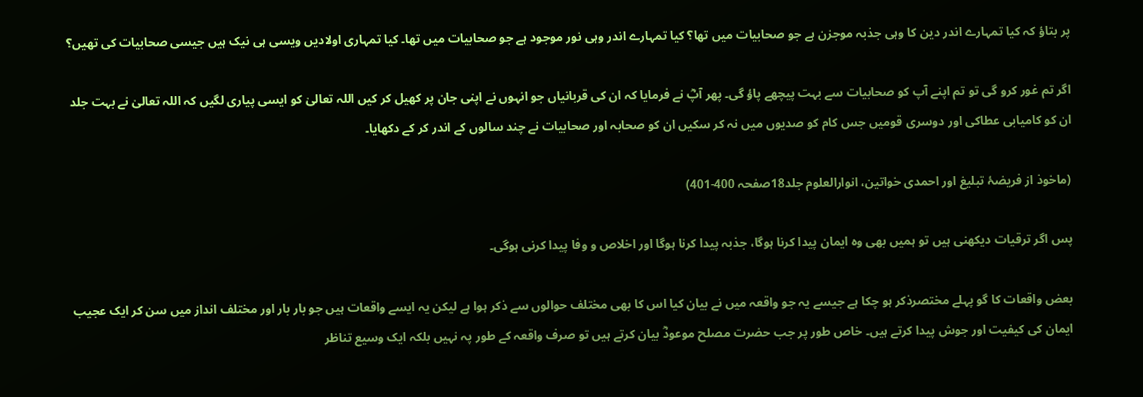پر بتاؤ کہ کیا تمہارے اندر دین کا وہی جذبہ موجزن ہے جو صحابیات میں تھا؟ کیا تمہارے اندر وہی نور موجود ہے جو صحابیات میں تھا۔ کیا تمہاری اولادیں ویسی ہی نیک ہیں جیسی صحابیات کی تھیں؟

اگر تم غور کرو گی تو تم اپنے آپ کو صحابیات سے بہت پیچھے پاؤ گی۔ پھر آپؓ نے فرمایا کہ ان کی قربانیاں جو انہوں نے اپنی جان پر کھیل کر کیں اللہ تعالیٰ کو ایسی پیاری لگیں کہ اللہ تعالیٰ نے بہت جلد ان کو کامیابی عطاکی اور دوسری قومیں جس کام کو صدیوں میں نہ کر سکیں ان کو صحابہ اور صحابیات نے چند سالوں کے اندر کر کے دکھایا۔

(ماخوذ از فریضۂ تبلیغ اور احمدی خواتین، انوارالعلوم جلد18صفحہ 400-401)

پس اگر ترقیات دیکھنی ہیں تو ہمیں بھی وہ ایمان پیدا کرنا ہوگا، جذبہ پیدا کرنا ہوگا اور اخلاص و وفا پیدا کرنی ہوگی۔

بعض واقعات کا گو پہلے مختصرذکر ہو چکا ہے جیسے یہ جو واقعہ میں نے بیان کیا اس کا بھی مختلف حوالوں سے ذکر ہوا ہے لیکن یہ ایسے واقعات ہیں جو بار بار اور مختلف انداز میں سن کر ایک عجیب ایمان کی کیفیت اور جوش پیدا کرتے ہیں۔ خاص طور پر جب حضرت مصلح موعودؓ بیان کرتے ہیں تو صرف واقعہ کے طور پہ نہیں بلکہ ایک وسیع تناظر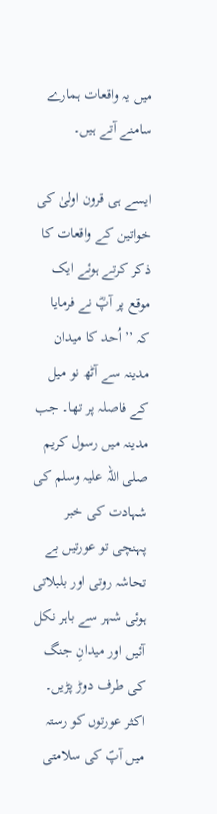میں یہ واقعات ہمارے سامنے آتے ہیں۔

ایسے ہی قرون اولیٰ کی خواتین کے واقعات کا ذکر کرتے ہوئے ایک موقع پر آپؓ نے فرمایا کہ ’’اُحد کا میدان مدینہ سے آٹھ نو میل کے فاصلہ پر تھا۔ جب مدینہ میں رسول کریم صلی اللہ علیہ وسلم کی شہادت کی خبر پہنچی تو عورتیں بے تحاشہ روتی اور بلبلاتی ہوئی شہر سے باہر نکل آئیں اور میدانِ جنگ کی طرف دوڑ پڑیں۔ اکثر عورتوں کو رستہ میں آپؐ کی سلامتی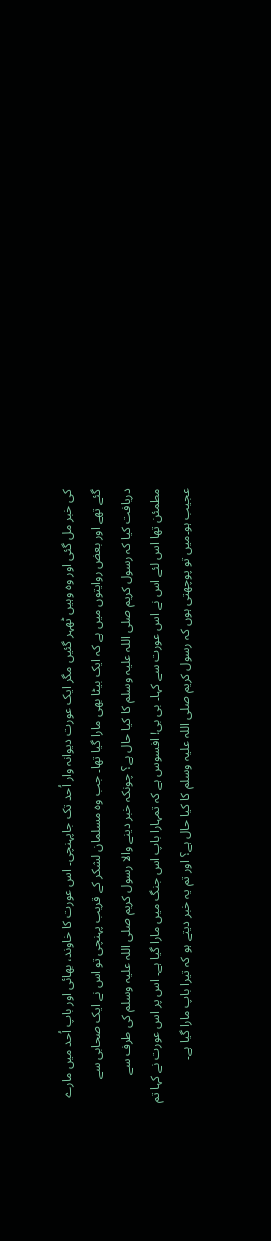کی خبر مل گئی اور وہ وہیں ٹھہر گئیں مگر ایک عورت دیوانہ وار اُحد تک جاپہنچی۔ اس عورت کا خاوند، بھائی اور باپ اُحد میں مارے گئے تھے اور بعض روایتوں میں ہے کہ ایک بیٹا بھی مارا گیا تھا۔ جب وہ مسلمان لشکر کے قریب پہنچی تو اس نے ایک صحابی سے دریافت کیا کہ رسول کریم صلی اللہ علیہ وسلم کا کیا حال ہے؟ چونکہ خبر دینے والا رسول کریم صلی اللہ علیہ وسلم کی طرف سے مطمئن تھا اس لئے اس نے اس عورت سے کہا۔ بی بی! افسوس ہے کہ تمہارا باپ اس جنگ میں مارا گیا ہے۔ اس پر اس عورت نے کہا تم عجیب ہو۔میں تو پوچھتی ہوں کہ رسول کریم صلی اللہ علیہ وسلم کا کیا حال ہے؟ اور تم یہ خبر دیتے ہو کہ تیرا باپ مارا گیا ہے۔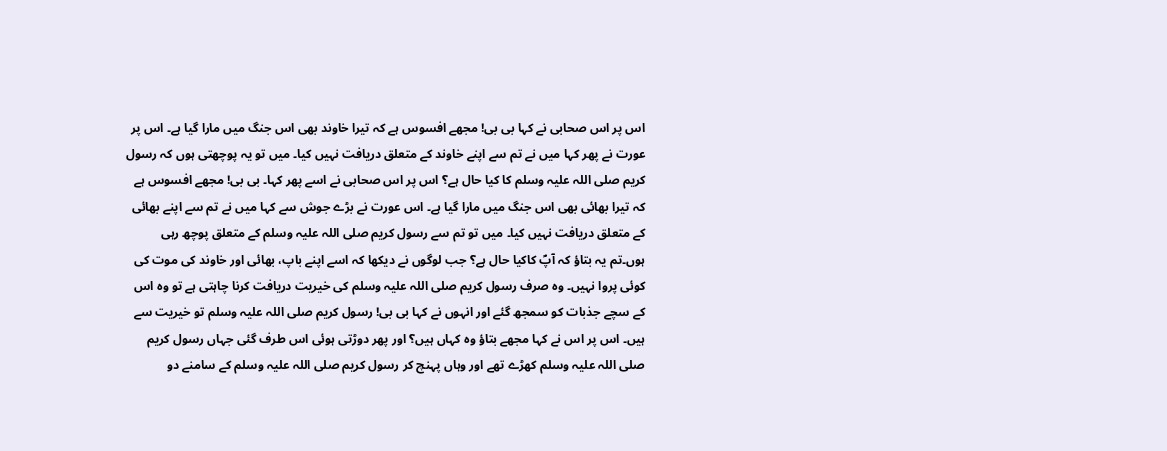اس پر اس صحابی نے کہا بی بی! مجھے افسوس ہے کہ تیرا خاوند بھی اس جنگ میں مارا گیا ہے۔ اس پر عورت نے پھر کہا میں نے تم سے اپنے خاوند کے متعلق دریافت نہیں کیا۔ میں تو یہ پوچھتی ہوں کہ رسول کریم صلی اللہ علیہ وسلم کا کیا حال ہے؟ اس پر اس صحابی نے اسے پھر کہا۔ بی بی! مجھے افسوس ہے کہ تیرا بھائی بھی اس جنگ میں مارا گیا ہے۔ اس عورت نے بڑے جوش سے کہا میں نے تم سے اپنے بھائی کے متعلق دریافت نہیں کیا۔ میں تو تم سے رسول کریم صلی اللہ علیہ وسلم کے متعلق پوچھ رہی ہوں۔تم یہ بتاؤ کہ آپؐ کاکیا حال ہے؟ جب لوگوں نے دیکھا کہ اسے اپنے باپ، بھائی اور خاوند کی موت کی کوئی پروا نہیں۔ وہ صرف رسول کریم صلی اللہ علیہ وسلم کی خیریت دریافت کرنا چاہتی ہے تو وہ اس کے سچے جذبات کو سمجھ گئے اور انہوں نے کہا بی بی! رسول کریم صلی اللہ علیہ وسلم تو خیریت سے ہیں۔ اس پر اس نے کہا مجھے بتاؤ وہ کہاں ہیں؟ اور پھر دوڑتی ہوئی اس طرف گئی جہاں رسول کریم صلی اللہ علیہ وسلم کھڑے تھے اور وہاں پہنچ کر رسول کریم صلی اللہ علیہ وسلم کے سامنے دو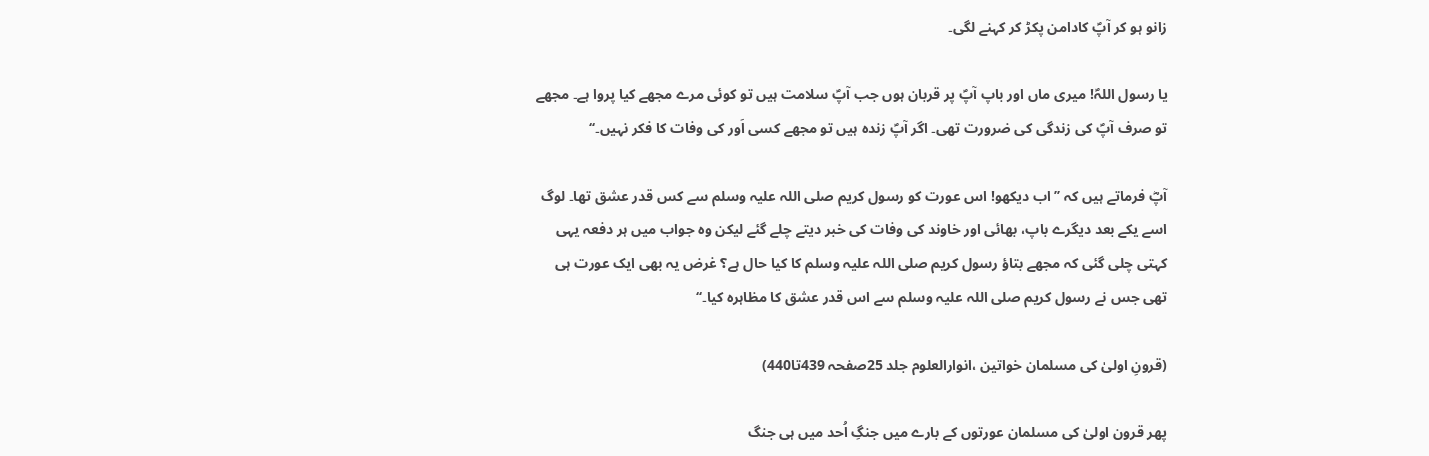زانو ہو کر آپؐ کادامن پکڑ کر کہنے لگی۔

یا رسول اللہؐ! میری ماں اور باپ آپؐ پر قربان ہوں جب آپؐ سلامت ہیں تو کوئی مرے مجھے کیا پروا ہے۔ مجھے تو صرف آپؐ کی زندگی کی ضرورت تھی۔ اگر آپؐ زندہ ہیں تو مجھے کسی اَور کی وفات کا فکر نہیں۔‘‘

آپؓ فرماتے ہیں کہ ’’اب دیکھو! اس عورت کو رسول کریم صلی اللہ علیہ وسلم سے کس قدر عشق تھا۔ لوگ اسے یکے بعد دیگرے باپ، بھائی اور خاوند کی وفات کی خبر دیتے چلے گئے لیکن وہ جواب میں ہر دفعہ یہی کہتی چلی گئی کہ مجھے بتاؤ رسول کریم صلی اللہ علیہ وسلم کا کیا حال ہے؟ غرض یہ بھی ایک عورت ہی تھی جس نے رسول کریم صلی اللہ علیہ وسلم سے اس قدر عشق کا مظاہرہ کیا۔‘‘

(قرونِ اولیٰ کی مسلمان خواتین ،انوارالعلوم جلد 25صفحہ 439تا440)

پھر قرون اولیٰ کی مسلمان عورتوں کے بارے میں جنگِ اُحد میں ہی جنگ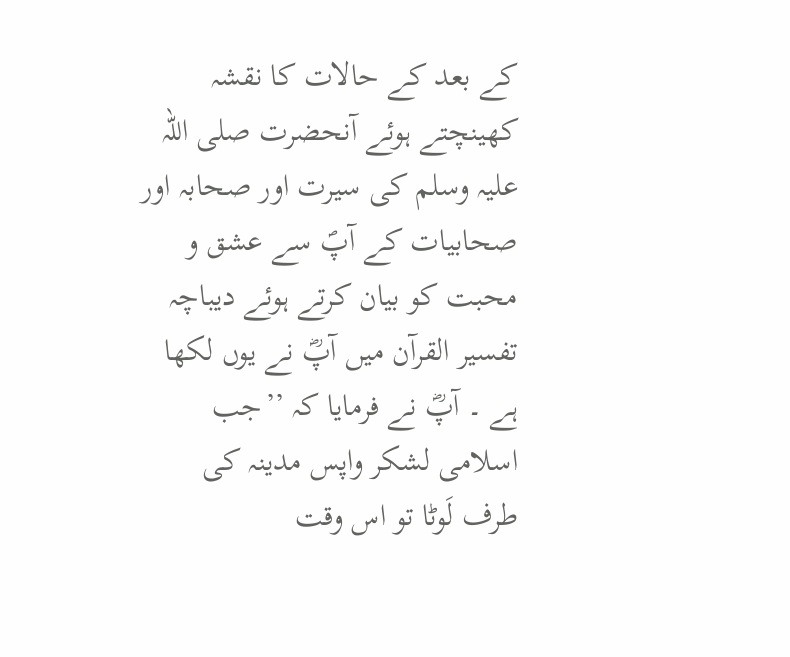کے بعد کے حالات کا نقشہ کھینچتے ہوئے آنحضرت صلی اللہ علیہ وسلم کی سیرت اور صحابہ اور صحابیات کے آپؐ سے عشق و محبت کو بیان کرتے ہوئے دیباچہ تفسیر القرآن میں آپؓ نے یوں لکھا ہے ۔ آپؓ نے فرمایا کہ ’’جب اسلامی لشکر واپس مدینہ کی طرف لَوٹا تو اس وقت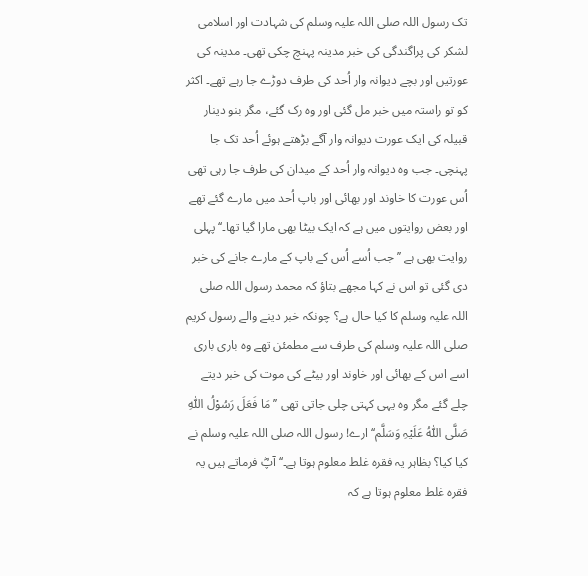تک رسول اللہ صلی اللہ علیہ وسلم کی شہادت اور اسلامی لشکر کی پراگندگی کی خبر مدینہ پہنچ چکی تھی۔ مدینہ کی عورتیں اور بچے دیوانہ وار اُحد کی طرف دوڑے جا رہے تھے۔ اکثر کو تو راستہ میں خبر مل گئی اور وہ رک گئے، مگر بنو دینار قبیلہ کی ایک عورت دیوانہ وار آگے بڑھتے ہوئے اُحد تک جا پہنچی۔ جب وہ دیوانہ وار اُحد کے میدان کی طرف جا رہی تھی اُس عورت کا خاوند اور بھائی اور باپ اُحد میں مارے گئے تھے اور بعض روایتوں میں ہے کہ ایک بیٹا بھی مارا گیا تھا۔‘‘ پہلی روایت بھی ہے ’’جب اُسے اُس کے باپ کے مارے جانے کی خبر دی گئی تو اس نے کہا مجھے بتاؤ کہ محمد رسول اللہ صلی اللہ علیہ وسلم کا کیا حال ہے؟ چونکہ خبر دینے والے رسول کریم صلی اللہ علیہ وسلم کی طرف سے مطمئن تھے وہ باری باری اسے اس کے بھائی اور خاوند اور بیٹے کی موت کی خبر دیتے چلے گئے مگر وہ یہی کہتی چلی جاتی تھی ’’مَا فَعَلَ رَسُوْلُ اللّٰہِ صَلَّی اللّٰہُ عَلَیْہِ وَسَلَّم‘‘ ارے! رسول اللہ صلی اللہ علیہ وسلم نے کیا کیا؟ بظاہر یہ فقرہ غلط معلوم ہوتا ہے۔‘‘ آپؓ فرماتے ہیں یہ فقرہ غلط معلوم ہوتا ہے کہ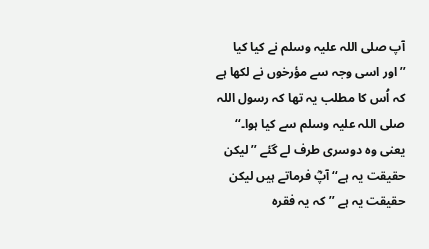آپ صلی اللہ علیہ وسلم نے کیا کیا ’’اور اسی وجہ سے مؤرخوں نے لکھا ہے کہ اُس کا مطلب یہ تھا کہ رسول اللہ صلی اللہ علیہ وسلم سے کیا ہوا۔‘‘ یعنی وہ دوسری طرف لے گئے ’’لیکن حقیقت یہ ہے‘‘ آپؓ فرماتے ہیں لیکن حقیقت یہ ہے ’’کہ یہ فقرہ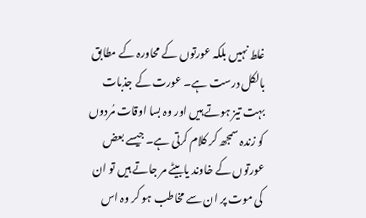غلط نہیں بلکہ عورتوں کے محاورہ کے مطابق بالکل درست ہے۔ عورت کے جذبات بہت تیز ہوتے ہیں اور وہ بسا اوقات مُردوں کو زندہ سمجھ کر کلام کرتی ہے۔ جیسے بعض عورتوں کے خاوند یابیٹے مر جاتے ہیں تو ان کی موت پر ان سے مخاطب ہو کر وہ اس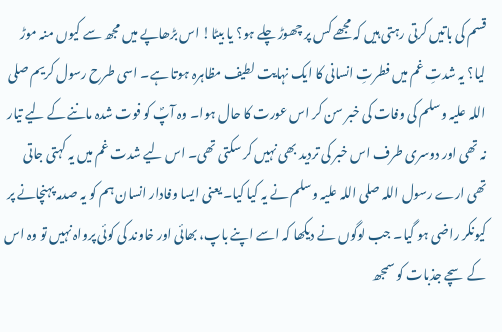قسم کی باتیں کرتی رہتی ہیں کہ مجھے کس پر چھوڑ چلے ہو؟ یا بیٹا! اس بڑھاپے میں مجھ سے کیوں منہ موڑ لیا؟ یہ شدتِ غم میں فطرتِ انسانی کا ایک نہایت لطیف مظاہرہ ہوتا ہے۔ اسی طرح رسول کریم صلی اللہ علیہ وسلم کی وفات کی خبر سن کر اس عورت کا حال ہوا۔ وہ آپؐ کو فوت شدہ ماننے کے لیے تیار نہ تھی اور دوسری طرف اس خبر کی تردید بھی نہیں کر سکتی تھی۔ اس لیے شدت غم میں یہ کہتی جاتی تھی ارے رسول اللہ صلی اللہ علیہ وسلم نے یہ کیا کیا۔ یعنی ایسا وفادار انسان ہم کو یہ صدمہ پہنچانے پر کیونکر راضی ہو گیا۔ جب لوگوں نے دیکھا کہ اسے اپنے باپ، بھائی اور خاوند کی کوئی پرواہ نہیں تو وہ اس کے سچے جذبات کو سمجھ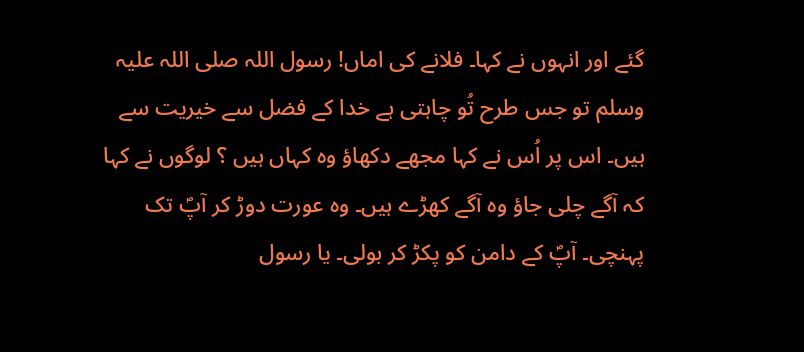گئے اور انہوں نے کہا۔ فلانے کی اماں! رسول اللہ صلی اللہ علیہ وسلم تو جس طرح تُو چاہتی ہے خدا کے فضل سے خیریت سے ہیں۔ اس پر اُس نے کہا مجھے دکھاؤ وہ کہاں ہیں ؟ لوگوں نے کہا کہ آگے چلی جاؤ وہ آگے کھڑے ہیں۔ وہ عورت دوڑ کر آپؐ تک پہنچی۔ آپؐ کے دامن کو پکڑ کر بولی۔ یا رسول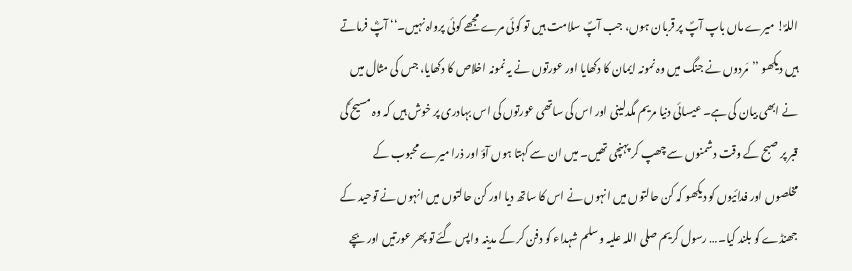اللہؐ! میرے ماں باپ آپؐ پر قربان ہوں، جب آپؐ سلامت ہیں تو کوئی مرے مجھے کوئی پرواہ نہیں۔‘‘ آپؓ فرماتے ہیں دیکھو ’’مَردوں نے جنگ میں وہ نمونہ ایمان کا دکھایا اور عورتوں نے یہ نمونہ اخلاص کا دکھایا، جس کی مثال میں نے ابھی بیان کی ہے۔ عیسائی دنیا مریم مگدلینی اور اس کی ساتھی عورتوں کی اس بہادری پر خوش ہیں کہ وہ مسیح ؑکی قبر پر صبح کے وقت دشمنوں سے چھپ کر پہنچی تھیں۔ میں ان سے کہتا ہوں آؤ اور ذرا میرے محبوب کے مخلصوں اور فدائیوں کو دیکھو کہ کن حالتوں میں انہوں نے اس کا ساتھ دیا اور کن حالتوں میں انہوں نے توحید کے جھنڈے کو بلند کیا۔… رسول کریم صلی اللہ علیہ وسلم شہداء کو دفن کر کے مدینہ واپس گئے تو پھر عورتیں اور بچے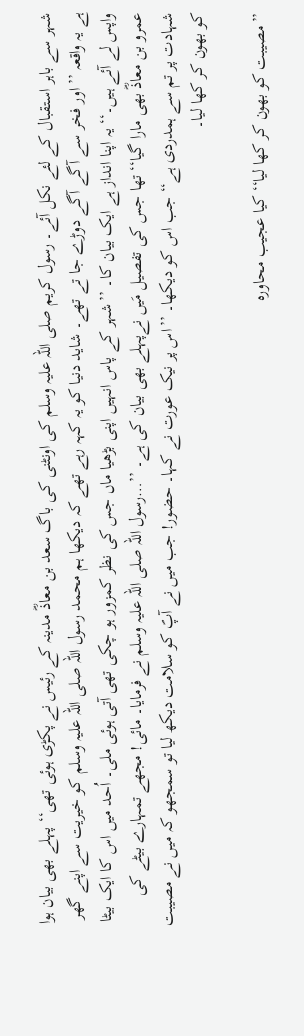شہر سے باہر استقبال کے لئے نکل آئے۔ رسول کریم صلی اللہ علیہ وسلم کی اونٹنی کی باگ سعد بن معاذؓ مدینہ کے رئیس نے پکڑی ہوئی تھی‘‘ پہلے بھی بیان ہوا ہے یہ واقعہ ’’اور فخر سے آگے آگے دوڑے جا تے تھے۔ شاید دنیا کو یہ کہہ رہے تھے کہ دیکھا ہم محمد رسول اللہ صلی اللہ علیہ وسلم کو خیریت سے اپنے گھر واپس لے آئے ہیں۔‘‘ یہ اپنا انداز ہے ایک بیان کا۔ ’’شہر کے پاس انہیں اپنی بڑھیا ماں جس کی نظر کمزور ہو چکی تھی آتی ہوئی ملی۔ اُحد میں اس کا ایک بیٹا عمرو بن معاذؓ بھی مارا گیا‘‘ تھا جس کی تفصیل مَیں نےپہلے بھی بیان کی ہے۔ ’’…رسول اللہ صلی اللہ علیہ وسلم نے فرمایا۔ مائی! مجھے تمہارے بیٹے کی شہادت پر تم سے ہمدردی ہے‘‘ جب اس کو دیکھا۔ ’’اس پر نیک عورت نے کہا۔ حضور! جب میں نے آپؐ کو سلامت دیکھ لیا تو سمجھو کہ میں نے مصیبت کو بھون کر کھا لیا۔

’’مصیبت کو بھون کر کھا لیا‘‘ کیا عجیب محاورہ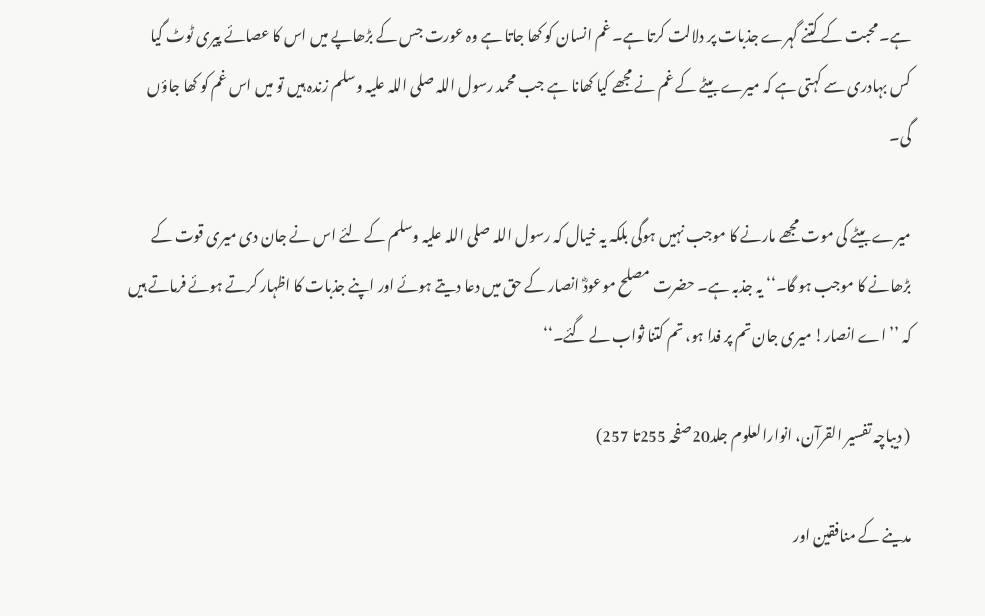ہے۔ محبت کے کتنے گہرے جذبات پر دلالت کرتا ہے۔ غم انسان کو کھا جاتا ہے وہ عورت جس کے بڑھاپے میں اس کا عصائے پیری ٹوٹ گیا کس بہادری سے کہتی ہے کہ میرے بیٹے کے غم نے مجھے کیا کھانا ہے جب محمد رسول اللہ صلی اللہ علیہ وسلم زندہ ہیں تو میں اس غم کو کھا جاؤں گی۔

میرے بیٹے کی موت مجھے مارنے کا موجب نہیں ہوگی بلکہ یہ خیال کہ رسول اللہ صلی اللہ علیہ وسلم کے لئے اس نے جان دی میری قوت کے بڑھانے کا موجب ہو گا۔‘‘ یہ جذبہ ہے۔ حضرت مصلح موعودؓ انصار کے حق میں دعا دیتے ہوئے اور اپنے جذبات کا اظہار کرتے ہوئے فرماتے ہیں کہ ’’اے انصار! میری جان تم پر فدا ہو، تم کتنا ثواب لے گئے۔‘‘

( دیباچہ تفسیر القرآن، انوارالعلوم جلد20صفحہ 255تا 257)

مدینے کے منافقین اور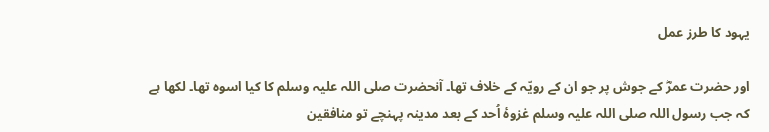یہود کا طرز عمل

اور حضرت عمرؓ کے جوش پر جو ان کے رویّہ کے خلاف تھا۔ آنحضرت صلی اللہ علیہ وسلم کا کیا اسوہ تھا۔ لکھا ہے کہ جب رسول اللہ صلی اللہ علیہ وسلم غزوۂ اُحد کے بعد مدینہ پہنچے تو منافقین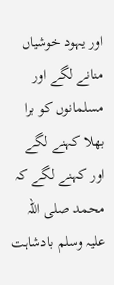اور یہود خوشیاں منانے لگے اور مسلمانوں کو برا بھلا کہنے لگے اور کہنے لگے کہ محمد صلی اللہ علیہ وسلم بادشاہت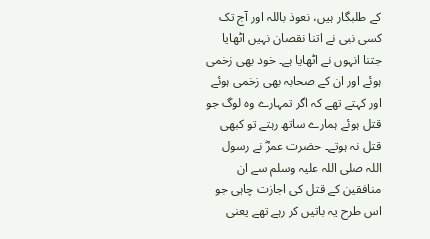کے طلبگار ہیں، نعوذ باللہ اور آج تک کسی نبی نے اتنا نقصان نہیں اٹھایا جتنا انہوں نے اٹھایا ہے۔ خود بھی زخمی ہوئے اور ان کے صحابہ بھی زخمی ہوئے اور کہتے تھے کہ اگر تمہارے وہ لوگ جو قتل ہوئے ہمارے ساتھ رہتے تو کبھی قتل نہ ہوتے۔ حضرت عمرؓ نے رسول اللہ صلی اللہ علیہ وسلم سے ان منافقین کے قتل کی اجازت چاہی جو اس طرح یہ باتیں کر رہے تھے یعنی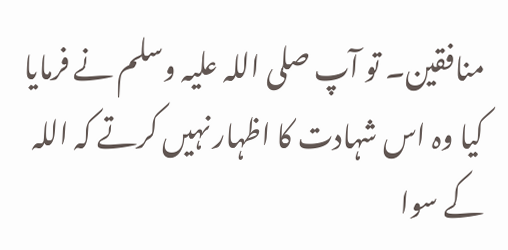منافقین۔ تو آپ صلی اللہ علیہ وسلم نے فرمایا کیا وہ اس شہادت کا اظہار نہیں کرتے کہ اللہ کے سوا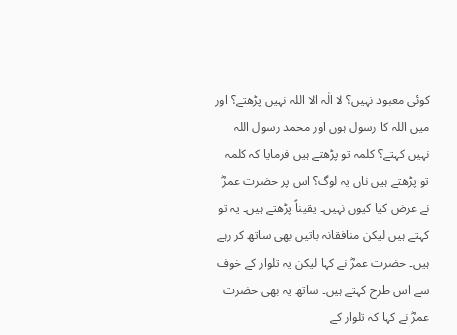کوئی معبود نہیں؟ لا الٰہ الا اللہ نہیں پڑھتے؟ اور میں اللہ کا رسول ہوں اور محمد رسول اللہ نہیں کہتے؟ کلمہ تو پڑھتے ہیں فرمایا کہ کلمہ تو پڑھتے ہیں ناں یہ لوگ؟ اس پر حضرت عمرؓ نے عرض کیا کیوں نہیں۔ یقیناً پڑھتے ہیں۔ یہ تو کہتے ہیں لیکن منافقانہ باتیں بھی ساتھ کر رہے ہیں۔ حضرت عمرؓ نے کہا لیکن یہ تلوار کے خوف سے اس طرح کہتے ہیں۔ ساتھ یہ بھی حضرت عمرؓ نے کہا کہ تلوار کے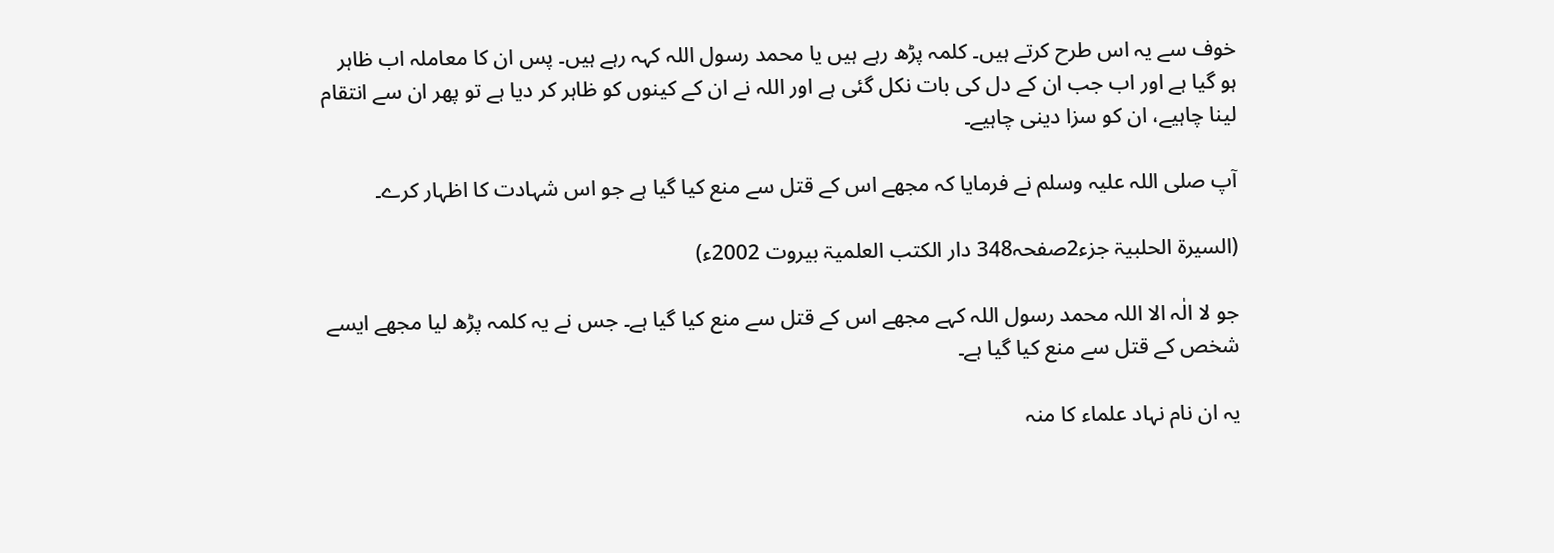خوف سے یہ اس طرح کرتے ہیں۔ کلمہ پڑھ رہے ہیں یا محمد رسول اللہ کہہ رہے ہیں۔ پس ان کا معاملہ اب ظاہر ہو گیا ہے اور اب جب ان کے دل کی بات نکل گئی ہے اور اللہ نے ان کے کینوں کو ظاہر کر دیا ہے تو پھر ان سے انتقام لینا چاہیے، ان کو سزا دینی چاہیے۔

آپ صلی اللہ علیہ وسلم نے فرمایا کہ مجھے اس کے قتل سے منع کیا گیا ہے جو اس شہادت کا اظہار کرے۔

(السیرۃ الحلبیۃ جزء2صفحہ348 دار الکتب العلمیۃ بیروت 2002ء)

جو لا الٰہ الا اللہ محمد رسول اللہ کہے مجھے اس کے قتل سے منع کیا گیا ہے۔ جس نے یہ کلمہ پڑھ لیا مجھے ایسے شخص کے قتل سے منع کیا گیا ہے۔

یہ ان نام نہاد علماء کا منہ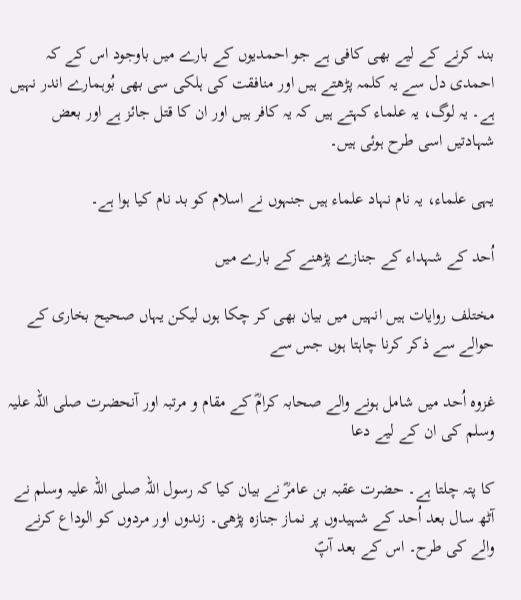بند کرنے کے لیے بھی کافی ہے جو احمدیوں کے بارے میں باوجود اس کے کہ احمدی دل سے یہ کلمہ پڑھتے ہیں اور منافقت کی ہلکی سی بھی بُوہمارے اندر نہیں ہے۔ یہ لوگ، یہ علماء کہتے ہیں کہ یہ کافر ہیں اور ان کا قتل جائز ہے اور بعض شہادتیں اسی طرح ہوئی ہیں۔

یہی علماء، یہ نام نہاد علماء ہیں جنہوں نے اسلام کو بد نام کیا ہوا ہے۔

اُحد کے شہداء کے جنازے پڑھنے کے بارے میں

مختلف روایات ہیں انہیں میں بیان بھی کر چکا ہوں لیکن یہاں صحیح بخاری کے حوالے سے ذکر کرنا چاہتا ہوں جس سے

غزوہ اُحد میں شامل ہونے والے صحابہ کرامؓ کے مقام و مرتبہ اور آنحضرت صلی اللہ علیہ وسلم کی ان کے لیے دعا

کا پتہ چلتا ہے۔ حضرت عقبہ بن عامرؓ نے بیان کیا کہ رسول اللہ صلی اللہ علیہ وسلم نے آٹھ سال بعد اُحد کے شہیدوں پر نماز جنازہ پڑھی۔ زندوں اور مردوں کو الوداع کرنے والے کی طرح۔ اس کے بعد آپؐ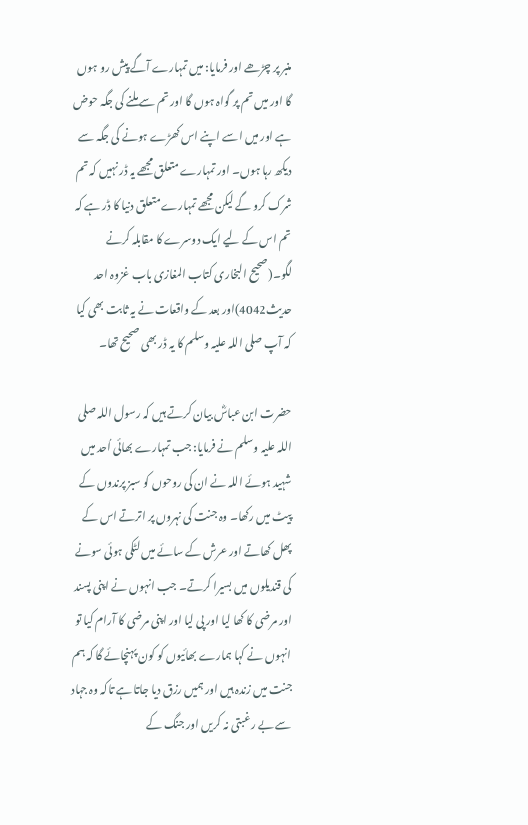منبر پر چڑھے اور فرمایا: میں تمہارے آگے پیش رو ہوں گا اور میں تم پر گواہ ہوں گا اور تم سے ملنے کی جگہ حوض ہے اور میں اسے اپنے اس کھڑے ہونے کی جگہ سے دیکھ رہا ہوں۔ اور تمہارے متعلق مجھے یہ ڈر نہیں کہ تم شرک کرو گے لیکن مجھے تمہارے متعلق دنیا کا ڈر ہے کہ تم اس کے لیے ایک دوسرے کا مقابلہ کرنے لگو۔(صحیح البخاری کتاب المغازی باب غزوہ احد حدیث4042)اور بعد کے واقعات نے یہ ثابت بھی کیا کہ آپ صلی اللہ علیہ وسلم کا یہ ڈر بھی صحیح تھا۔

حضرت ابن عباسؓ بیان کرتے ہیں کہ رسول اللہ صلی اللہ علیہ وسلم نے فرمایا: جب تمہارے بھائی اُحد میں شہید ہوئے اللہ نے ان کی روحوں کو سبز پرندوں کے پیٹ میں رکھا۔ وہ جنت کی نہروں پر اترتے اس کے پھل کھاتے اور عرش کے سائے میں لٹکی ہوئی سونے کی قندیلوں میں بسیرا کرتے۔ جب انہوں نے اپنی پسند اور مرضی کا کھا لیا اور پی لیا اور اپنی مرضی کا آرام کیا تو انہوں نے کہا ہمارے بھائیوں کو کون پہنچائے گا کہ ہم جنت میں زندہ ہیں اور ہمیں رزق دیا جاتا ہے تاکہ وہ جہاد سے بے رغبتی نہ کریں اور جنگ کے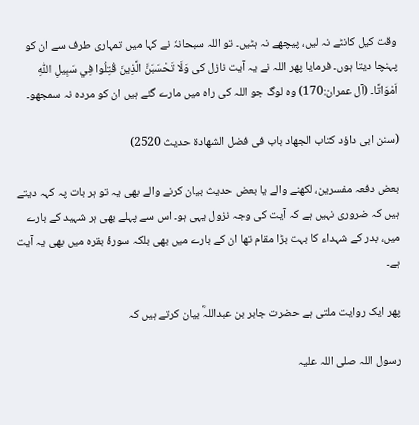وقت کیل کانٹے نہ لیں، پیچھے نہ ہٹیں۔ تو اللہ سبحانہٗ نے کہا میں تمہاری طرف سے ان کو پہنچا دیتا ہوں۔ فرمایا پھر اللہ نے یہ آیت نازل کی وَلَا تَحْسَبَنَّ الَّذِينَ قُتِلُوا فِي سَبِيلِ اللّٰهِ اَمْوَاتًا۔ (آل عمران:170) وہ لوگ جو اللہ کی راہ میں مارے گئے ہیں ان کو مردہ نہ سمجھو۔

(سنن ابی داؤد کتاب الجھاد باب فی فضل الشھادۃ حدیث 2520)

بعض دفعہ مفسرین، لکھنے والے یا بعض حدیث بیان کرنے والے بھی یہ تو ہر بات پہ کہہ دیتے ہیں کہ ضروری نہیں ہے کہ آیت کی وجہ نزول یہی ہو۔ اس سے پہلے بھی ہر شہید کے بارے میں، بدر کے شہداء کا بہت بڑا مقام تھا ان کے بارے میں بھی بلکہ سورۂ بقرہ میں بھی یہ آیت ہے۔

پھر ایک روایت ملتی ہے حضرت جابر بن عبداللہؓ بیان کرتے ہیں کہ

رسول اللہ صلی اللہ علیہ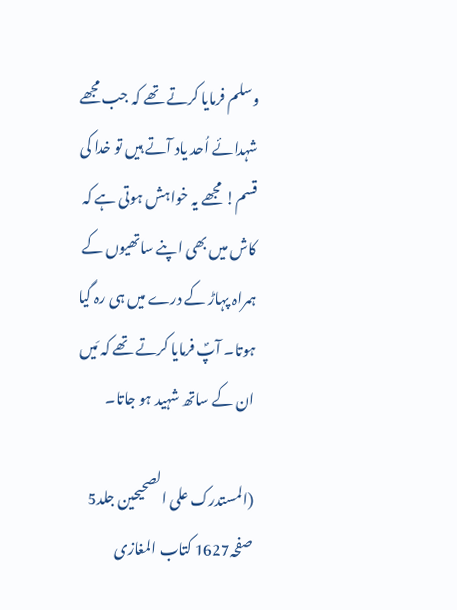وسلم فرمایا کرتے تھے کہ جب مجھے شہدائے اُحد یاد آتے ہیں تو خدا کی قسم! مجھے یہ خواہش ہوتی ہے کہ کاش میں بھی اپنے ساتھیوں کے ہمراہ پہاڑ کے درے میں ہی رہ گیا ہوتا۔ آپؐ فرمایا کرتے تھے کہ مَیں ان کے ساتھ شہید ہو جاتا۔

(المستدرک علی الصحیحین جلد5 صفحہ1627 کتاب المغازی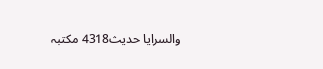والسرایا حدیث4318 مکتبہ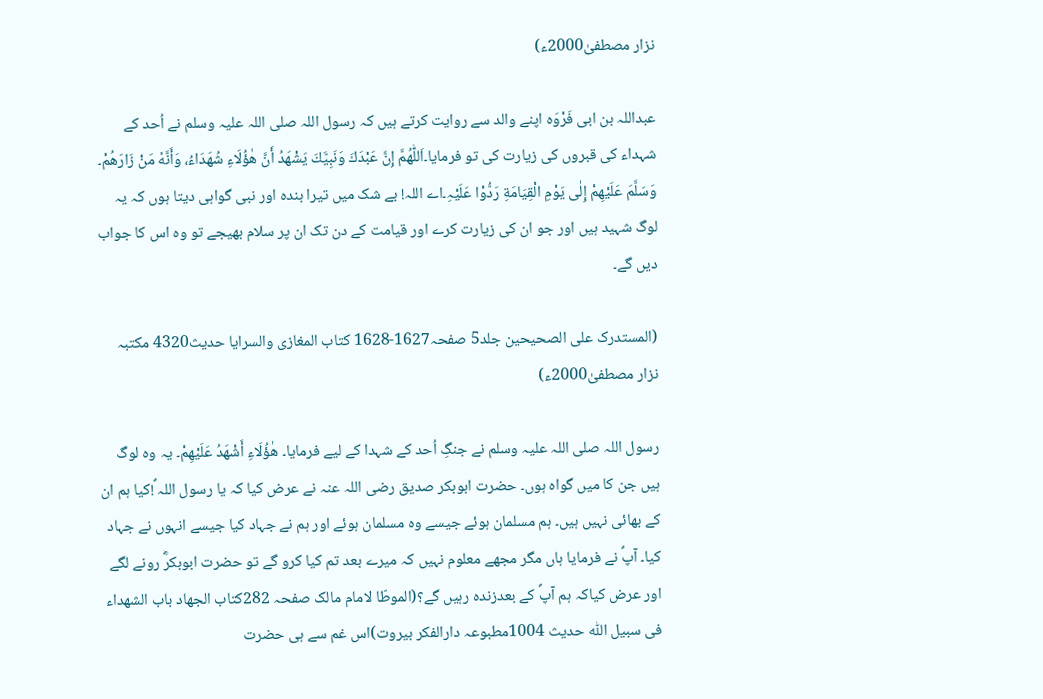نزار مصطفیٰ2000ء)

عبداللہ بن ابی فَرْوَہ اپنے والد سے روایت کرتے ہیں کہ رسول اللہ صلی اللہ علیہ وسلم نے اُحد کے شہداء کی قبروں کی زیارت کی تو فرمایا۔اَللّٰهُمَّ إِنَّ عَبْدَكَ وَنَبِيَّكَ يَشْهَدُ أَنَّ هٰؤُلَاءِ شُهَدَاءُ، وَأَنَّهٗ مَنْ زَارَهُمْ۔ وَسَلَّمَ عَلَيْهِمْ إِلٰى يَوْمِ الْقِيَامَةِ رَدُّوْا عَلَيْہِ۔اے اللہ! بے شک میں تیرا بندہ اور نبی گواہی دیتا ہوں کہ یہ لوگ شہید ہیں اور جو ان کی زیارت کرے اور قیامت کے دن تک ان پر سلام بھیجے تو وہ اس کا جواب دیں گے۔

(المستدرک علی الصحیحین جلد5 صفحہ1627-1628 کتاب المغازی والسرایا حدیث4320 مکتبہ نزار مصطفیٰ2000ء)

رسول اللہ صلی اللہ علیہ وسلم نے جنگِ اُحد کے شہدا کے لیے فرمایا۔ هٰؤُلَاءِ أَشْهَدُ عَلَيْهِمْ۔ یہ وہ لوگ ہیں جن کا میں گواہ ہوں۔ حضرت ابوبکر صدیق رضی اللہ عنہ نے عرض کیا کہ یا رسول اللہ ؐ!کیا ہم ان کے بھائی نہیں ہیں۔ ہم مسلمان ہوئے جیسے وہ مسلمان ہوئے اور ہم نے جہاد کیا جیسے انہوں نے جہاد کیا۔ آپؐ نے فرمایا ہاں مگر مجھے معلوم نہیں کہ میرے بعد تم کیا کرو گے تو حضرت ابوبکرؓ رونے لگے اور عرض کیاکہ ہم آپؐ کے بعدزندہ رہیں گے؟(الموطّا لامام مالک صفحہ 282کتاب الجھاد باب الشھداء فی سبیل اللّٰہ حدیث 1004مطبوعہ دارالفکر بیروت)اس غم سے ہی حضرت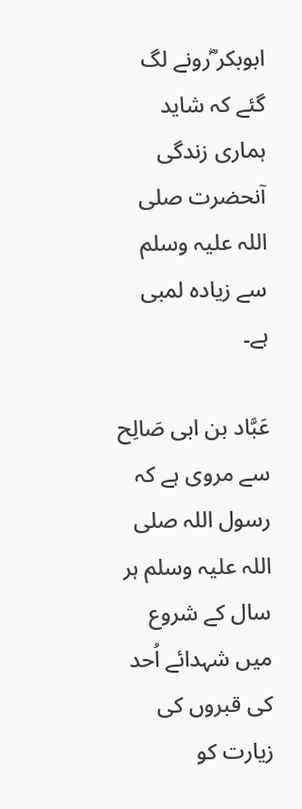ابوبکر ؓرونے لگ گئے کہ شاید ہماری زندگی آنحضرت صلی اللہ علیہ وسلم سے زیادہ لمبی ہے۔

عَبَّاد بن ابی صَالِح سے مروی ہے کہ رسول اللہ صلی اللہ علیہ وسلم ہر سال کے شروع میں شہدائے اُحد کی قبروں کی زیارت کو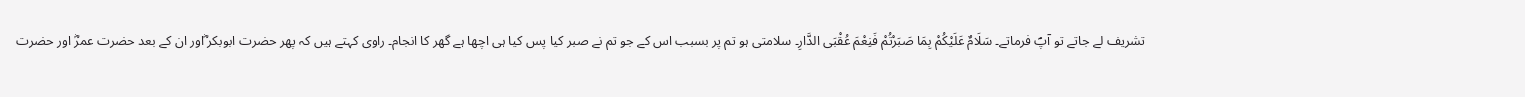تشریف لے جاتے تو آپؐ فرماتے۔ سَلَامٌ عَلَيْكُمْ بِمَا صَبَرْتُمْ فَنِعْمَ عُقْبَى الدَّارِ۔ سلامتی ہو تم پر بسبب اس کے جو تم نے صبر کیا پس کیا ہی اچھا ہے گھر کا انجام۔ راوی کہتے ہیں کہ پھر حضرت ابوبکر ؓاور ان کے بعد حضرت عمرؓ اور حضرت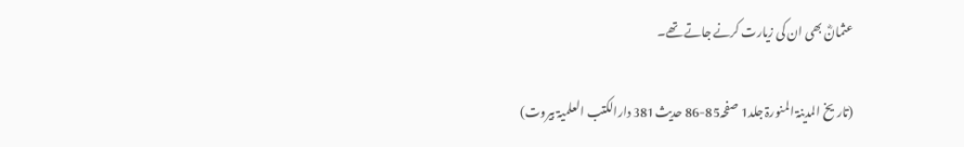عثمانؓ بھی ان کی زیارت کرنے جاتے تھے۔

(تاریخ المدینۃ المنورۃ جلد1 صفحہ85-86 حدیث381 دارالکتب العلمیۃ بیروت)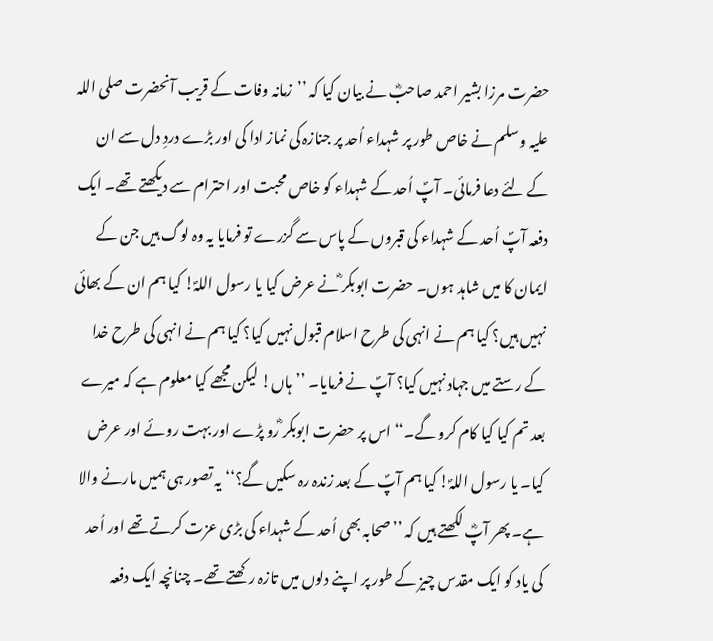حضرت مرزا بشیر احمد صاحبؓ نے بیان کیا کہ ’’زمانہ وفات کے قریب آنحضرت صلی اللہ علیہ وسلم نے خاص طور پر شہداء اُحد پر جنازہ کی نماز ادا کی اور بڑے دردِ دل سے ان کے لئے دعا فرمائی۔ آپؐ اُحد کے شہداء کو خاص محبت اور احترام سے دیکھتے تھے۔ ایک دفعہ آپؐ اُحد کے شہداء کی قبروں کے پاس سے گزرے تو فرمایا یہ وہ لوگ ہیں جن کے ایمان کا میں شاہد ہوں۔ حضرت ابوبکر ؓنے عرض کیا یا رسول اللہؐ! کیا ہم ان کے بھائی نہیں ہیں؟ کیا ہم نے انہی کی طرح اسلام قبول نہیں کیا؟ کیا ہم نے انہی کی طرح خدا کے رستے میں جہاد نہیں کیا؟ آپؐ نے فرمایا۔ ’’ہاں! لیکن مجھے کیا معلوم ہے کہ میرے بعد تم کیا کیا کام کرو گے۔‘‘ اس پر حضرت ابوبکر ؓرو پڑے اور بہت روئے اور عرض کیا۔ یا رسول اللہؐ! کیا ہم آپؐ کے بعد زندہ رہ سکیں گے؟‘‘ یہ تصور ہی ہمیں مارنے والا ہے۔ پھر آپؓ لکھتے ہیں کہ ’’صحابہ بھی اُحد کے شہداء کی بڑی عزت کرتے تھے اور اُحد کی یاد کو ایک مقدس چیز کے طور پر اپنے دلوں میں تازہ رکھتے تھے۔ چنانچہ ایک دفعہ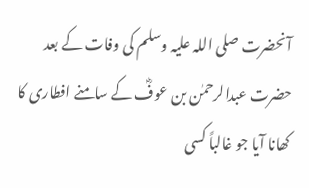آنحضرت صلی اللہ علیہ وسلم کی وفات کے بعد حضرت عبدالرحمٰن بن عوفؓ کے سامنے افطاری کا کھانا آیا جو غالباً کسی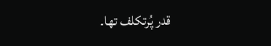قدر پُرتکلف تھا۔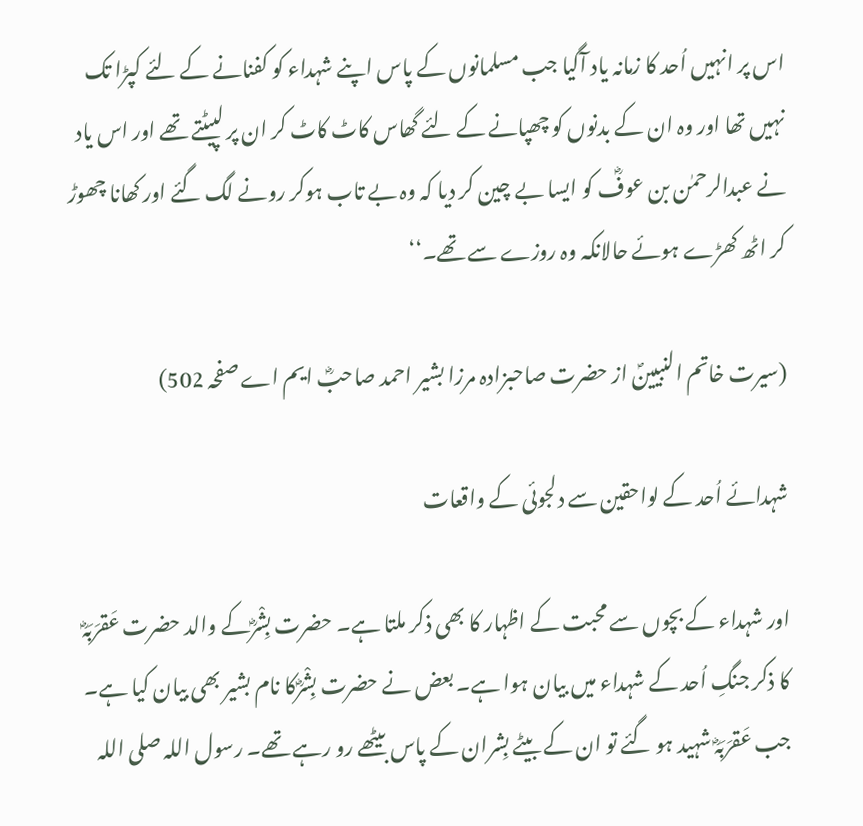اس پر انہیں اُحد کا زمانہ یاد آگیا جب مسلمانوں کے پاس اپنے شہداء کو کفنانے کے لئے کپڑا تک نہیں تھا اور وہ ان کے بدنوں کو چھپانے کے لئے گھاس کاٹ کاٹ کر ان پر لپیٹتے تھے اور اس یاد نے عبدالرحمٰن بن عوفؓ کو ایسا بے چین کر دیا کہ وہ بے تاب ہوکر رونے لگ گئے اور کھانا چھوڑ کر اٹھ کھڑے ہوئے حالانکہ وہ روزے سے تھے۔‘‘

(سیرت خاتم النبیینؐ از حضرت صاحبزادہ مرزا بشیر احمد صاحبؓ ایم اے صفحہ 502)

شہدائے اُحد کے لواحقین سے دلجوئی کے واقعات

اور شہداء کے بچوں سے محبت کے اظہار کا بھی ذکر ملتا ہے۔ حضرت بِشْرؓکے والد حضرت عَقرَبَہؓ کا ذکر جنگِ اُحد کے شہداء میں بیان ہوا ہے۔ بعض نے حضرت بِشْرؓکا نام بشیر بھی بیان کیا ہے۔ جب عَقرَبَہؓ شہید ہو گئے تو ان کے بیٹے بِشران کے پاس بیٹھے رو رہے تھے۔ رسول اللہ صلی اللہ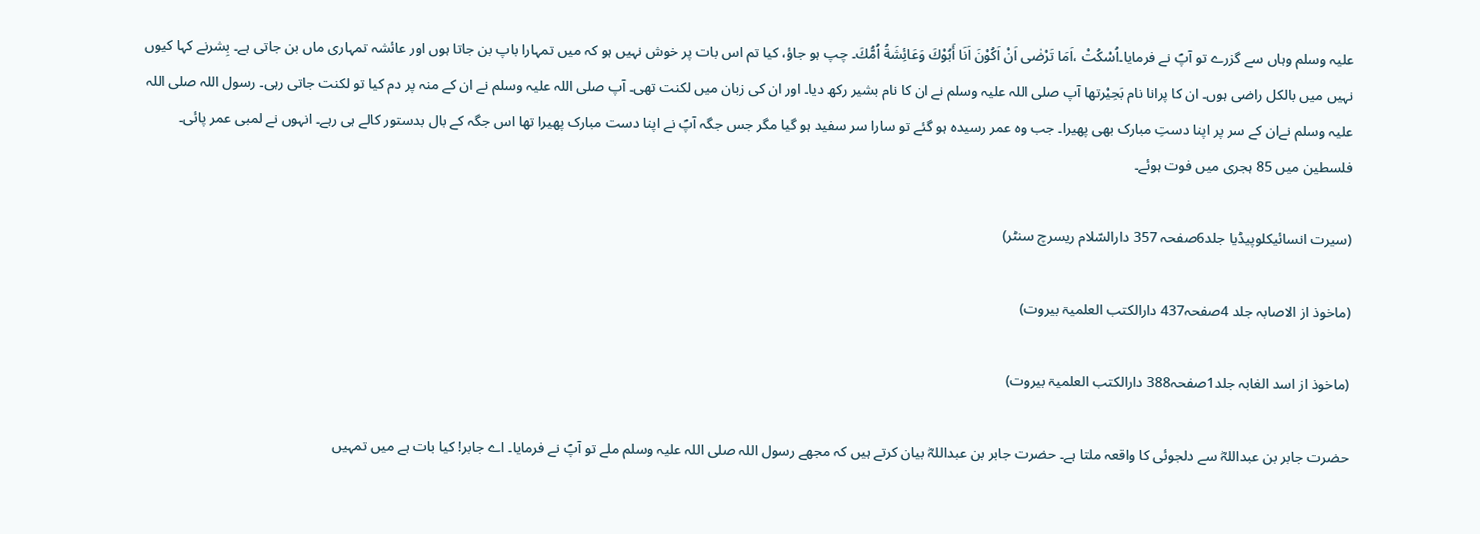علیہ وسلم وہاں سے گزرے تو آپؐ نے فرمایا۔اُسْكُتْ ،اَمَا تَرْضٰى اَنْ اَكُوْنَ اَنَا أَبُوْكَ وَعَائِشَةُ اُمُّكَ۔ چپ ہو جاؤ، کیا تم اس بات پر خوش نہیں ہو کہ میں تمہارا باپ بن جاتا ہوں اور عائشہ تمہاری ماں بن جاتی ہے۔ بِشرنے کہا کیوں نہیں میں بالکل راضی ہوں۔ ان کا پرانا نام بَحِیْرتھا آپ صلی اللہ علیہ وسلم نے ان کا نام بشیر رکھ دیا۔ اور ان کی زبان میں لکنت تھی۔ آپ صلی اللہ علیہ وسلم نے ان کے منہ پر دم کیا تو لکنت جاتی رہی۔ رسول اللہ صلی اللہ علیہ وسلم نےان کے سر پر اپنا دستِ مبارک بھی پھیرا۔ جب وہ عمر رسیدہ ہو گئے تو سارا سر سفید ہو گیا مگر جس جگہ آپؐ نے اپنا دست مبارک پھیرا تھا اس جگہ کے بال بدستور کالے ہی رہے۔ انہوں نے لمبی عمر پائی۔ فلسطین میں 85 ہجری میں فوت ہوئے۔

(سیرت انسائیکلوپیڈیا جلد6صفحہ 357 دارالسّلام ریسرچ سنٹر)

(ماخوذ از الاصابہ جلد 4صفحہ437 دارالکتب العلمیۃ بیروت)

(ماخوذ از اسد الغابہ جلد1صفحہ388 دارالکتب العلمیۃ بیروت)

حضرت جابر بن عبداللہؓ سے دلجوئی کا واقعہ ملتا ہے۔ حضرت جابر بن عبداللہؓ بیان کرتے ہیں کہ مجھے رسول اللہ صلی اللہ علیہ وسلم ملے تو آپؐ نے فرمایا۔ اے جابر! کیا بات ہے میں تمہیں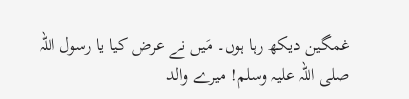غمگین دیکھ رہا ہوں۔ مَیں نے عرض کیا یا رسول اللہ صلی اللہ علیہ وسلم! میرے والد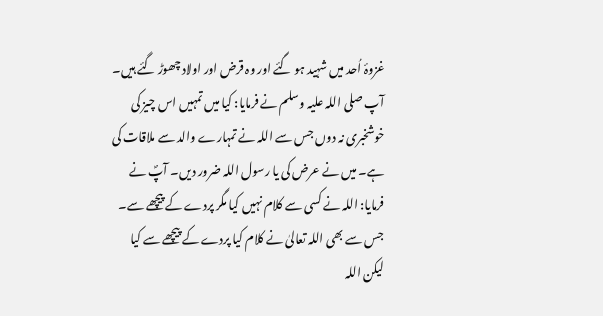غزوۂ اُحد میں شہید ہو گئے اور وہ قرض اور اولاد چھوڑ گئے ہیں۔ آپ صلی اللہ علیہ وسلم نے فرمایا: کیا میں تمہیں اس چیز کی خوشخبری نہ دوں جس سے اللہ نے تمہارے والد سے ملاقات کی ہے۔ میں نے عرض کی یا رسول اللہ ضرور دیں۔ آپؐ نے فرمایا: اللہ نے کسی سے کلام نہیں کیا مگر پردے کے پیچھے سے۔ جس سے بھی اللہ تعالیٰ نے کلام کیا پردے کے پیچھے سے کیا لیکن اللہ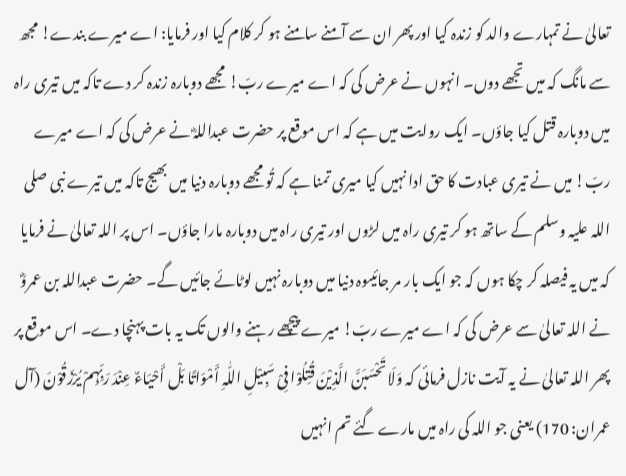تعالیٰ نے تمہارے والد کو زندہ کیا اور پھر ان سے آمنے سامنے ہو کر کلام کیا اور فرمایا: اے میرے بندے! مجھ سے مانگ کہ میں تجھے دوں۔ انہوں نے عرض کی کہ اے میرے ربّ! مجھے دوبارہ زندہ کر دے تاکہ میں تیری راہ میں دوبارہ قتل کیا جاؤں۔ ایک روایت میں ہے کہ اس موقع پر حضرت عبداللہؓ نے عرض کی کہ اے میرے ربّ! میں نے تیری عبادت کا حق ادا نہیں کیا میری تمنا ہے کہ تُو مجھے دوبارہ دنیا میں بھیج تاکہ میں تیرے نبی صلی اللہ علیہ وسلم کے ساتھ ہو کر تیری راہ میں لڑوں اور تیری راہ میں دوبارہ مارا جاؤں۔ اس پر اللہ تعالیٰ نے فرمایا کہ میں یہ فیصلہ کر چکا ہوں کہ جو ایک بار مر جائیںوہ دنیا میں دوبارہ نہیں لوٹائے جائیں گے۔ حضرت عبداللہ بن عمروؓ نے اللہ تعالیٰ سے عرض کی کہ اے میرے ربّ! میرے پیچھے رہنے والوں تک یہ بات پہنچا دے۔ اس موقع پر پھر اللہ تعالیٰ نے یہ آیت نازل فرمائی کہ وَلَا تَحْسَبَنَّ الَّذِیْنَ قُتِلُوْا فِیْ سَبِیْلِ اللّٰہِ أَمْوَاتًا بَلْ أَحْیَاءٌ عِنْدَ رَبِّہِمْ یُرْزَقُوْنَ (آل عمران: 170) یعنی جو اللہ کی راہ میں مارے گئے تم انہیں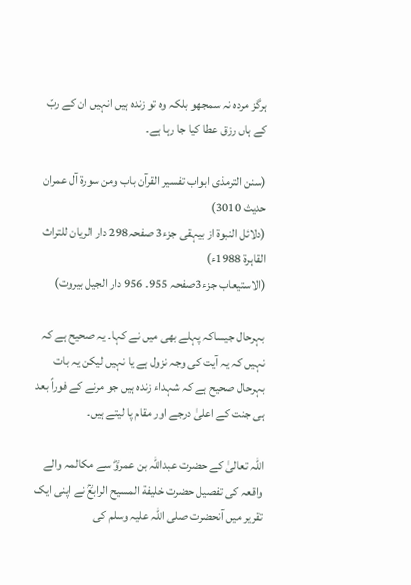ہرگز مردہ نہ سمجھو بلکہ وہ تو زندہ ہیں انہیں ان کے ربّ کے ہاں رزق عطا کیا جا رہا ہے۔

(سنن الترمذی ابواب تفسیر القرآن باب ومن سورۃ آل عمران حدیث 3010)
(دلائل النبوۃ از بیہقی جزء3 صفحہ298 دار الریان للتراث القاہرۃ 1988ء)
(الاستیعاب جزء3صفحہ 955۔ 956 دار الجیل بیروت)

بہرحال جیساکہ پہلے بھی میں نے کہا۔ یہ صحیح ہے کہ نہیں کہ یہ آیت کی وجہ نزول ہے یا نہیں لیکن یہ بات بہرحال صحیح ہے کہ شہداء زندہ ہیں جو مرنے کے فوراً بعد ہی جنت کے اعلیٰ درجے اور مقام پا لیتے ہیں۔

اللہ تعالیٰ کے حضرت عبداللہ بن عمروؓ سے مکالمہ والے واقعہ کی تفصیل حضرت خلیفة المسیح الرابعؒ نے اپنی ایک تقریر میں آنحضرت صلی اللہ علیہ وسلم کی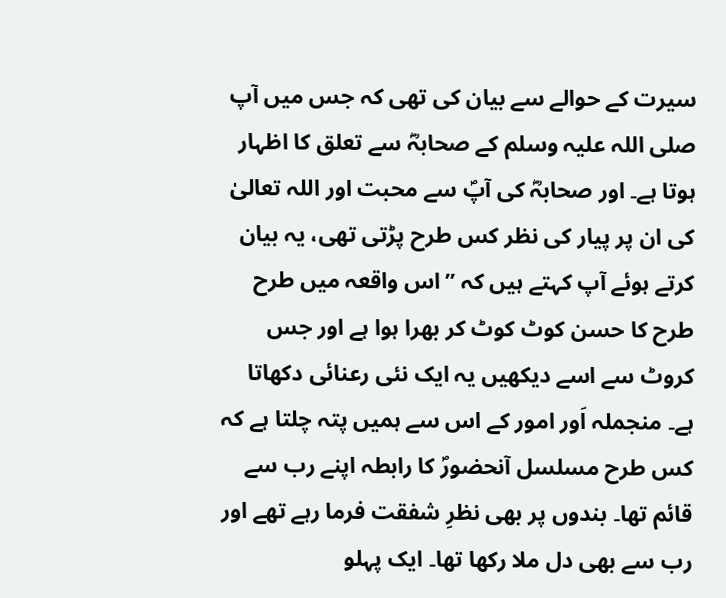سیرت کے حوالے سے بیان کی تھی کہ جس میں آپ صلی اللہ علیہ وسلم کے صحابہؓ سے تعلق کا اظہار ہوتا ہے۔ اور صحابہؓ کی آپؐ سے محبت اور اللہ تعالیٰ کی ان پر پیار کی نظر کس طرح پڑتی تھی، یہ بیان کرتے ہوئے آپ کہتے ہیں کہ ’’اس واقعہ میں طرح طرح کا حسن کوٹ کوٹ کر بھرا ہوا ہے اور جس کروٹ سے اسے دیکھیں یہ ایک نئی رعنائی دکھاتا ہے۔ منجملہ اَور امور کے اس سے ہمیں پتہ چلتا ہے کہ کس طرح مسلسل آنحضورؐ کا رابطہ اپنے رب سے قائم تھا۔ بندوں پر بھی نظرِ شفقت فرما رہے تھے اور رب سے بھی دل ملا رکھا تھا۔ ایک پہلو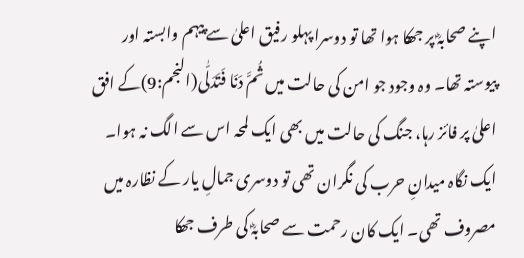اپنے صحابہؓ پر جھکا ہوا تھا تو دوسرا پہلو رفیق اعلیٰ سے پیہم وابستہ اور پیوستہ تھا۔ وہ وجود جو امن کی حالت میں ثُمَّ دَنَا فَتَدَلّٰى(النجم:9)کے افق اعلیٰ پر فائز رہا، جنگ کی حالت میں بھی ایک لمحہ اس سے الگ نہ ہوا۔ ایک نگاہ میدانِ حرب کی نگران تھی تو دوسری جمالِ یار کے نظارہ میں مصروف تھی۔ ایک کان رحمت سے صحابہؓ کی طرف جھکا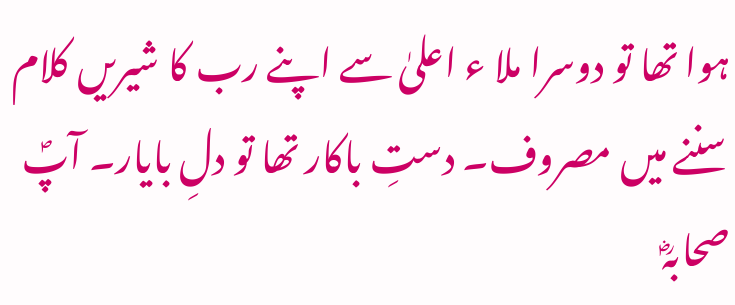ہوا تھا تو دوسرا ملا ء اعلیٰ سے اپنے رب کا شیریں کلام سننے میں مصروف۔ دستِ باکار تھا تو دلِ بایار۔ آپؐ صحابہؓ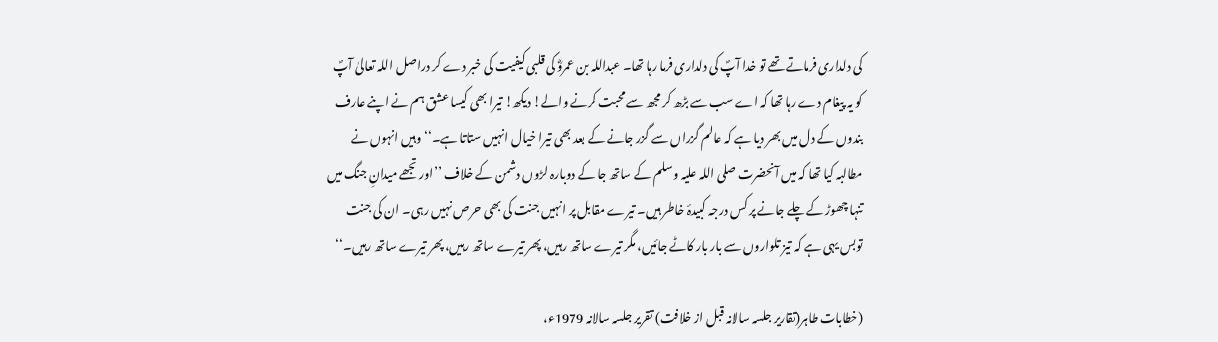کی دلداری فرماتے تھے تو خدا آپؐ کی دلداری فرما رہا تھا۔ عبداللہ بن عمروؓ کی قلبی کیفیت کی خبر دے کر دراصل اللہ تعالیٰ آپؐ کو یہ پیغام دے رہا تھا کہ اے سب سے بڑھ کر مجھ سے محبت کرنے والے! دیکھ! تیرا بھی کیسا عشق ہم نے اپنے عارف بندوں کے دل میں بھر دیا ہے کہ عالم گزراں سے گزر جانے کے بعد بھی تیرا خیال انہیں ستاتا ہے۔‘‘ وہیں انہوں نے مطالبہ کیا تھا کہ میں آنحضرت صلی اللہ علیہ وسلم کے ساتھ جا کے دوبارہ لڑوں دشمن کے خلاف ’’اور تجھے میدانِ جنگ میں تنہا چھوڑ کے چلے جانے پر کس درجہ کبیدۂ خاطر ہیں۔ تیرے مقابل پر انہیں جنت کی بھی حرص نہیں رہی۔ ان کی جنت توبس یہی ہے کہ تیز تلواروں سے بار بار کاٹے جائیں، مگر تیرے ساتھ رہیں، پھر تیرے ساتھ رہیں، پھر تیرے ساتھ رہیں۔‘‘

(خطابات طاہر(تقاریر جلسہ سالانہ قبل از خلافت) تقریر جلسہ سالانہ 1979ء،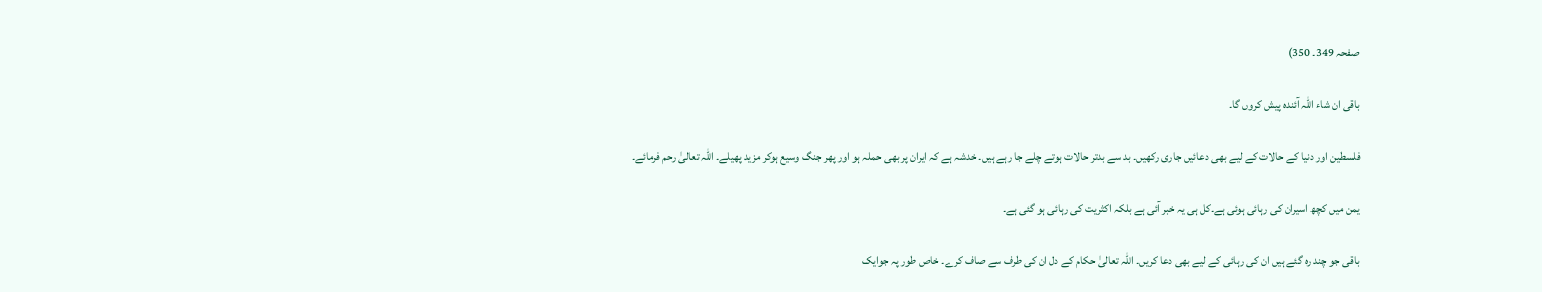صفحہ 349۔ 350)

باقی ان شاء اللہ آئندہ پیش کروں گا۔

فلسطین اور دنیا کے حالات کے لیے بھی دعائیں جاری رکھیں۔ بد سے بدتر حالات ہوتے چلے جا رہے ہیں۔ خدشہ ہے کہ ایران پر بھی حملہ ہو اور پھر جنگ وسیع ہوکر مزید پھیلے۔ اللہ تعالیٰ رحم فرمائے۔

یمن میں کچھ اسیران کی رہائی ہوئی ہے۔کل ہی یہ خبر آئی ہے بلکہ اکثریت کی رہائی ہو گئی ہے۔

باقی جو چند رہ گئے ہیں ان کی رہائی کے لیے بھی دعا کریں۔ اللہ تعالیٰ حکام کے دل ان کی طرف سے صاف کرے۔ خاص طور پہ جوایک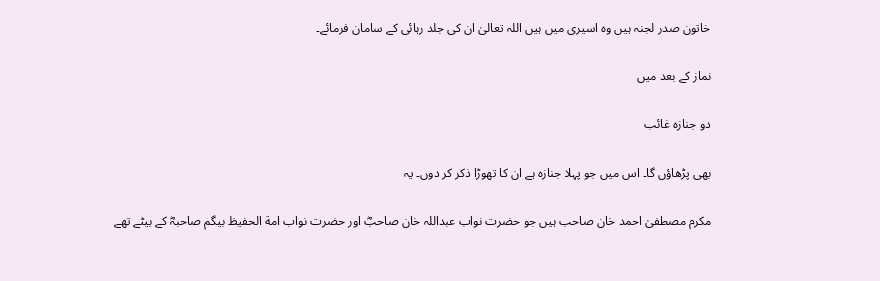خاتون صدر لجنہ ہیں وہ اسیری میں ہیں اللہ تعالیٰ ان کی جلد رہائی کے سامان فرمائے۔

نماز کے بعد میں

دو جنازہ غائب

بھی پڑھاؤں گا۔ اس میں جو پہلا جنازہ ہے ان کا تھوڑا ذکر کر دوں۔ یہ

مکرم مصطفیٰ احمد خان صاحب ہیں جو حضرت نواب عبداللہ خان صاحبؓ اور حضرت نواب امة الحفیظ بیگم صاحبہؓ کے بیٹے تھے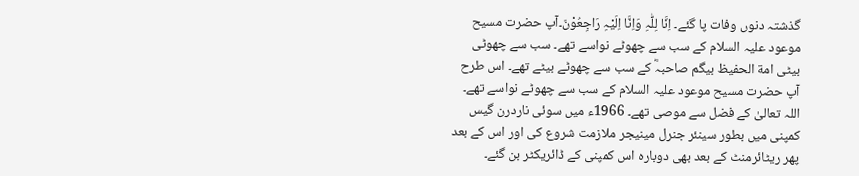گذشتہ دنوں وفات پا گئے۔ اِنَّا لِلّٰہِ وَاِنَّا اِلَیْہِ رَاجِعُوْنَ۔آپ حضرت مسیح موعود علیہ السلام کے سب سے چھوٹے نواسے تھے۔ سب سے چھوٹی بیٹی امة الحفیظ بیگم صاحبہؓ کے سب سے چھوٹے بیٹے تھے۔ اس طرح آپ حضرت مسیح موعود علیہ السلام کے سب سے چھوٹے نواسے تھے۔ اللہ تعالیٰ کے فضل سے موصی تھے۔ 1966ء میں سوئی ناردرن گیس کمپنی میں بطور سینئر جنرل مینیجر ملازمت شروع کی اور اس کے بعد پھر ریٹائرمنٹ کے بعد بھی دوبارہ اس کمپنی کے ڈائریکٹر بن گئے۔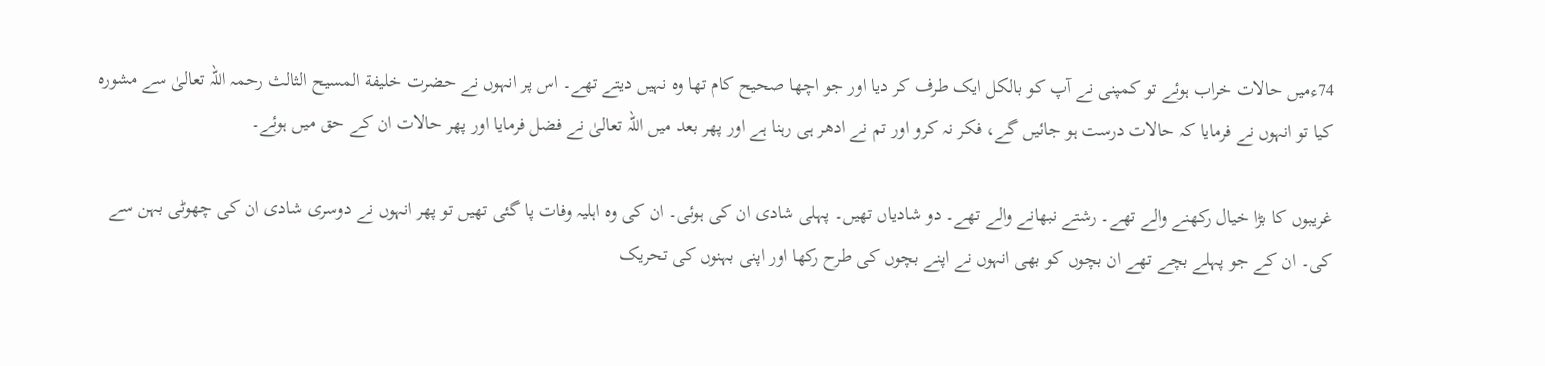74ءمیں حالات خراب ہوئے تو کمپنی نے آپ کو بالکل ایک طرف کر دیا اور جو اچھا صحیح کام تھا وہ نہیں دیتے تھے۔ اس پر انہوں نے حضرت خلیفة المسیح الثالث رحمہ اللہ تعالیٰ سے مشورہ کیا تو انہوں نے فرمایا کہ حالات درست ہو جائیں گے، فکر نہ کرو اور تم نے ادھر ہی رہنا ہے اور پھر بعد میں اللہ تعالیٰ نے فضل فرمایا اور پھر حالات ان کے حق میں ہوئے۔

غریبوں کا بڑا خیال رکھنے والے تھے۔ رشتے نبھانے والے تھے۔ دو شادیاں تھیں۔ پہلی شادی ان کی ہوئی۔ ان کی وہ اہلیہ وفات پا گئی تھیں تو پھر انہوں نے دوسری شادی ان کی چھوٹی بہن سے کی۔ ان کے جو پہلے بچے تھے ان بچوں کو بھی انہوں نے اپنے بچوں کی طرح رکھا اور اپنی بہنوں کی تحریک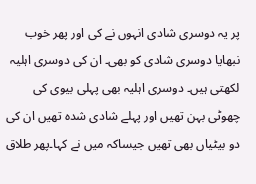پر یہ دوسری شادی انہوں نے کی اور پھر خوب نبھایا دوسری شادی کو بھی۔ ان کی دوسری اہلیہ لکھتی ہیں۔ دوسری اہلیہ بھی پہلی بیوی کی چھوٹی بہن تھیں اور پہلے شادی شدہ تھیں ان کی دو بیٹیاں بھی تھیں جیساکہ میں نے کہا۔پھر طلاق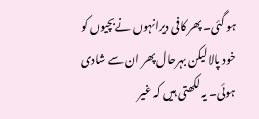ہو گئی۔ پھر کافی دیرانہوں نےبچیوں کو خود پالا لیکن بہرحال پھر ان سے شادی ہوئی۔ یہ لکھتی ہیں کہ غیر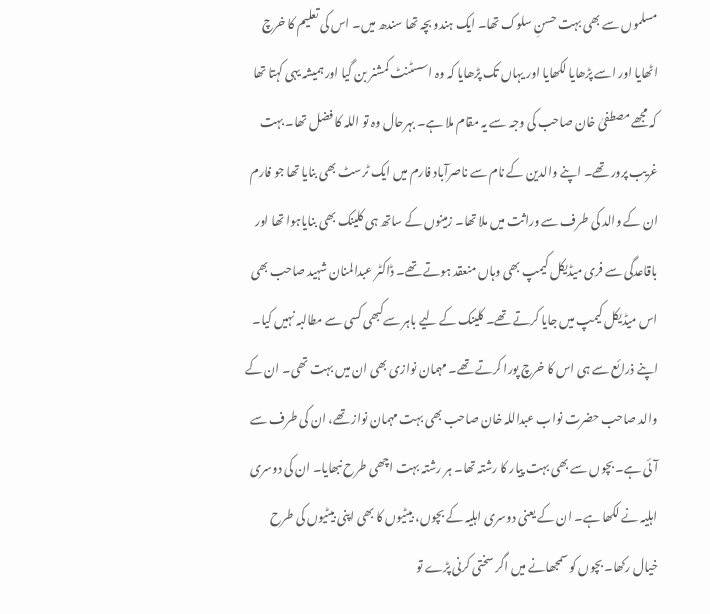مسلموں سے بھی بہت حسنِ سلوک تھا۔ ایک ہندو بچہ تھا سندھ میں۔ اس کی تعلیم کا خرچ اٹھایا اور اسے پڑھایا لکھایا اور یہاں تک پڑھایا کہ وہ اسسٹنٹ کمشنر بن گیا اور ہمیشہ یہی کہتا تھا کہ مجھے مصطفیٰ خان صاحب کی وجہ سے یہ مقام ملا ہے۔ بہرحال وہ تو اللہ کا فضل تھا۔ بہت غریب پرور تھے۔ اپنے والدین کے نام سے ناصرآباد فارم میں ایک ٹرسٹ بھی بنایا تھا جو فارم ان کے والد کی طرف سے وراثت میں ملا تھا۔ زمینوں کے ساتھ ہی کلینک بھی بنایاہوا تھا اور باقاعدگی سے فری میڈیکل کیمپ بھی وہاں منعقد ہوتے تھے۔ ڈاکٹر عبدالمنان شہید صاحب بھی اس میڈیکل کیمپ میں جایا کرتے تھے۔ کلینک کے لیے باہر سےکبھی کسی سے مطالبہ نہیں کیا۔ اپنے ذرائع سے ہی اس کا خرچ پورا کرتے تھے۔ مہمان نوازی بھی ان میں بہت تھی۔ ان کے والد صاحب حضرت نواب عبداللہ خان صاحب بھی بہت مہمان نواز تھے، ان کی طرف سے آئی ہے۔ بچوں سے بھی بہت پیار کا رشتہ تھا۔ ہر رشتہ بہت اچھی طرح نبھایا۔ ان کی دوسری اہلیہ نے لکھا ہے۔ ان کے یعنی دوسری اہلیہ کے بچوں، بیٹیوں کا بھی اپنی بیٹیوں کی طرح خیال رکھا۔ بچوں کو سمجھانے میں اگر سختی کرنی پڑے تو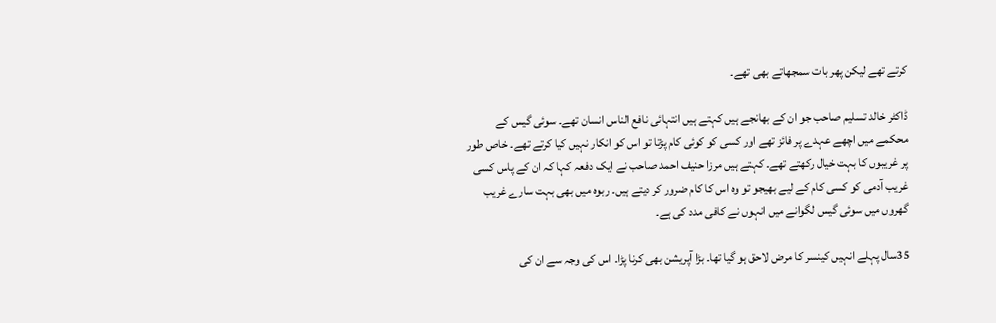کرتے تھے لیکن پھر بات سمجھاتے بھی تھے۔

ڈاکٹر خالد تسلیم صاحب جو ان کے بھانجے ہیں کہتے ہیں انتہائی نافع الناس انسان تھے۔ سوئی گیس کے محکمے میں اچھے عہدے پر فائز تھے اور کسی کو کوئی کام پڑتا تو اس کو انکار نہیں کیا کرتے تھے۔ خاص طور پر غریبوں کا بہت خیال رکھتے تھے۔ کہتے ہیں مرزا حنیف احمد صاحب نے ایک دفعہ کہا کہ ان کے پاس کسی غریب آدمی کو کسی کام کے لیے بھیجو تو وہ اس کا کام ضرور کر دیتے ہیں۔ ربوہ میں بھی بہت سارے غریب گھروں میں سوئی گیس لگوانے میں انہوں نے کافی مدد کی ہے۔

35سال پہلے انہیں کینسر کا مرض لاحق ہو گیا تھا۔ بڑا آپریشن بھی کرنا پڑا۔ اس کی وجہ سے ان کی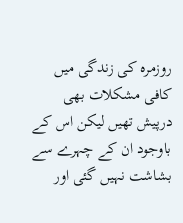روزمرہ کی زندگی میں کافی مشکلات بھی درپیش تھیں لیکن اس کے باوجود ان کے چہرے سے بشاشت نہیں گئی اور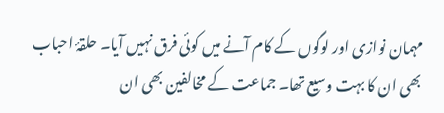مہمان نوازی اور لوگوں کے کام آنے میں کوئی فرق نہیں آیا۔ حلقۂ احباب بھی ان کا بہت وسیع تھا۔ جماعت کے مخالفین بھی ان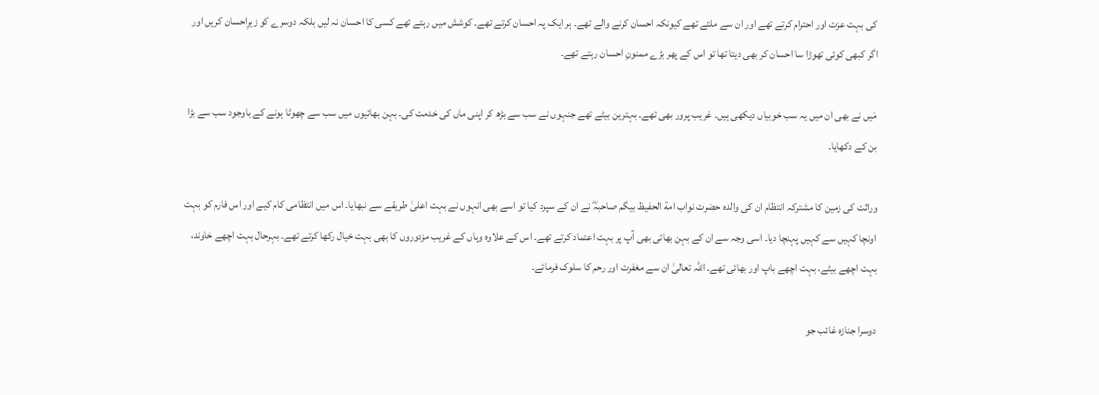کی بہت عزت اور احترام کرتے تھے اور ان سے ملتے تھے کیونکہ احسان کرنے والے تھے۔ ہر ایک پہ احسان کرتے تھے۔ کوشش میں رہتے تھے کسی کا احسان نہ لیں بلکہ دوسرے کو زیرِاحسان کریں اور اگر کبھی کوئی تھوڑا سا احسان کر بھی دیتا تھا تو اس کے پھر بڑے ممنونِ احسان رہتے تھے۔

مَیں نے بھی ان میں یہ سب خوبیاں دیکھی ہیں۔ غریب پرور بھی تھے۔ بہترین بیٹے تھے جنہوں نے سب سے بڑھ کر اپنی ماں کی خدمت کی۔ بہن بھائیوں میں سب سے چھوٹا ہونے کے باوجود سب سے بڑا بن کے دکھایا۔

وراثت کی زمین کا مشترکہ انتظام ان کی والدہ حضرت نواب امة الحفیظ بیگم صاحبہؓ نے ان کے سپرد کیا تو اسے بھی انہوں نے بہت اعلیٰ طریقے سے نبھایا۔ اس میں انتظامی کام کیے اور اس فارم کو بہت اونچا کہیں سے کہیں پہنچا دیا۔ اسی وجہ سے ان کے بہن بھائی بھی آپ پر بہت اعتماد کرتے تھے۔ اس کے علاوہ وہاں کے غریب مزدوروں کا بھی بہت خیال رکھا کرتے تھے۔ بہرحال بہت اچھے خاوند، بہت اچھے بیٹے، بہت اچھے باپ اور بھائی تھے۔ اللہ تعالیٰ ان سے مغفرت اور رحم کا سلوک فرمائے۔

دوسرا جنازہ غائب جو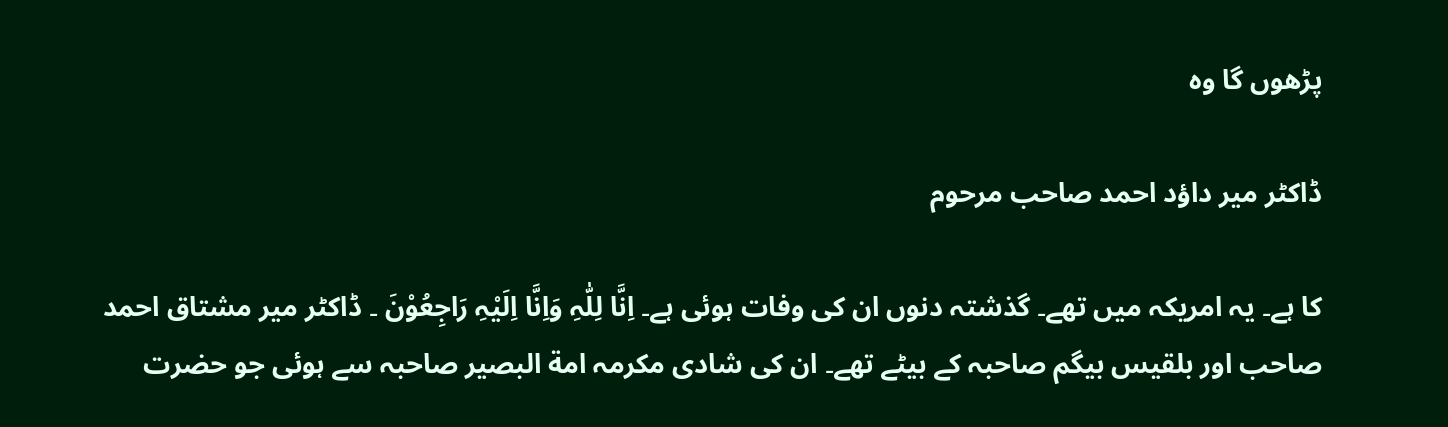پڑھوں گا وہ

ڈاکٹر میر داؤد احمد صاحب مرحوم

کا ہے۔ یہ امریکہ میں تھے۔ گذشتہ دنوں ان کی وفات ہوئی ہے۔ اِنَّا لِلّٰہِ وَاِنَّا اِلَیْہِ رَاجِعُوْنَ ۔ ڈاکٹر میر مشتاق احمد صاحب اور بلقیس بیگم صاحبہ کے بیٹے تھے۔ ان کی شادی مکرمہ امة البصیر صاحبہ سے ہوئی جو حضرت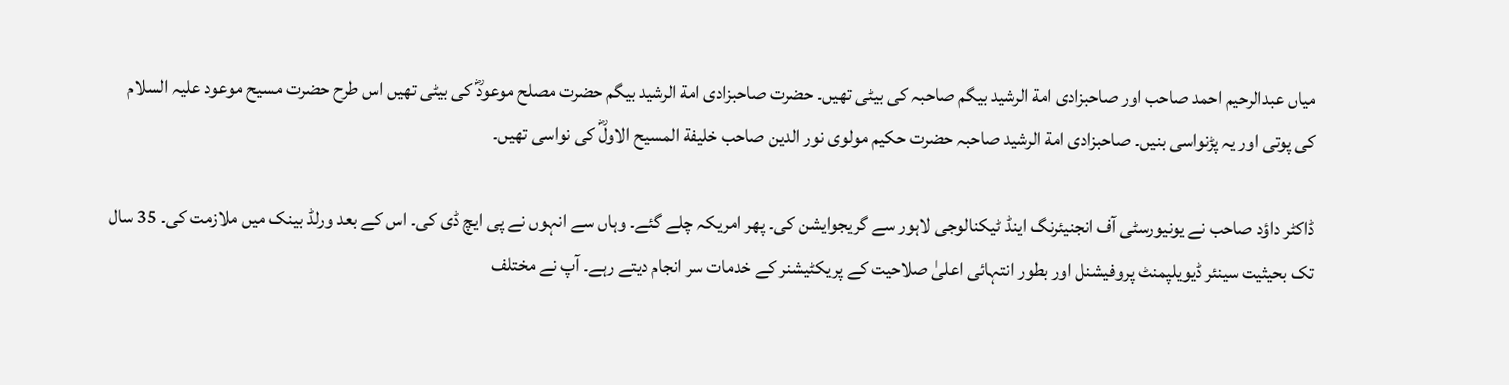میاں عبدالرحیم احمد صاحب اور صاحبزادی امة الرشید بیگم صاحبہ کی بیٹی تھیں۔ حضرت صاحبزادی امة الرشید بیگم حضرت مصلح موعودؓ کی بیٹی تھیں اس طرح حضرت مسیح موعود علیہ السلام کی پوتی اور یہ پڑنواسی بنیں۔ صاحبزادی امة الرشید صاحبہ حضرت حکیم مولوی نور الدین صاحب خلیفة المسیح الاولؓ کی نواسی تھیں۔

ڈاکٹر داؤد صاحب نے یونیورسٹی آف انجنیئرنگ اینڈ ٹیکنالوجی لاہور سے گریجوایشن کی۔ پھر امریکہ چلے گئے۔ وہاں سے انہوں نے پی ایچ ڈی کی۔ اس کے بعد ورلڈ بینک میں ملازمت کی۔ 35 سال تک بحیثیت سینئر ڈیویلپمنٹ پروفیشنل اور بطور انتہائی اعلیٰ صلاحیت کے پریکٹیشنر کے خدمات سر انجام دیتے رہے۔ آپ نے مختلف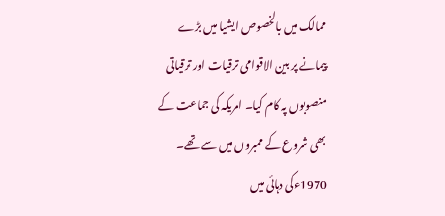ممالک میں بالخصوص ایشیا میں بڑے پیمانے پر بین الاقوامی ترقیات اور ترقیاتی منصوبوں پہ کام کیا۔ امریکہ کی جماعت کے بھی شروع کے ممبروں میں سے تھے۔ 1970ءکی دہائی میں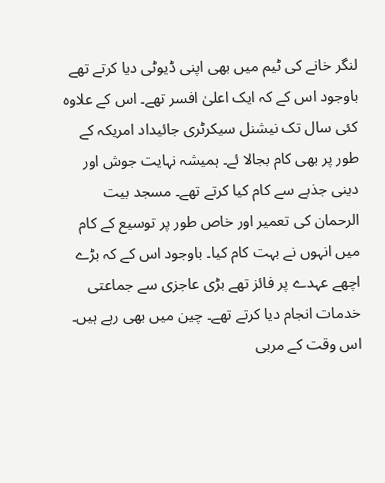لنگر خانے کی ٹیم میں بھی اپنی ڈیوٹی دیا کرتے تھے باوجود اس کے کہ ایک اعلیٰ افسر تھے۔ اس کے علاوہ کئی سال تک نیشنل سیکرٹری جائیداد امریکہ کے طور پر بھی کام بجالا ئے۔ ہمیشہ نہایت جوش اور دینی جذبے سے کام کیا کرتے تھے۔ مسجد بیت الرحمان کی تعمیر اور خاص طور پر توسیع کے کام میں انہوں نے بہت کام کیا۔ باوجود اس کے کہ بڑے اچھے عہدے پر فائز تھے بڑی عاجزی سے جماعتی خدمات انجام دیا کرتے تھے۔ چین میں بھی رہے ہیں۔ اس وقت کے مربی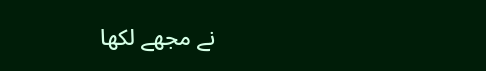نے مجھے لکھا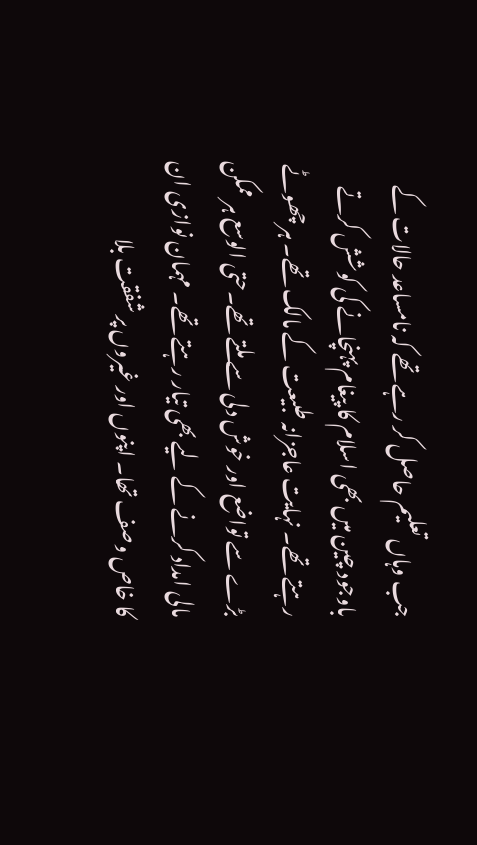جب وہاں تعلیم حاصل کر رہے تھے کہ نامساعد حالات کے باوجود چین میں بھی اسلام کا پیغام پہنچانے کی کوشش کرتے رہتے تھے۔ نہایت عاجزانہ طبیعت کے مالک تھے۔ ہر چھوٹے بڑے سے تواضع اور خوش دلی سے ملتے تھے۔حتی الوسع ہر ممکن مالی امداد کرنے کے لیے بھی تیار رہتے تھے۔ مہمان نوازی ان کا خاص وصف تھا۔ اپنوں اور غیروں پر شفقت بلا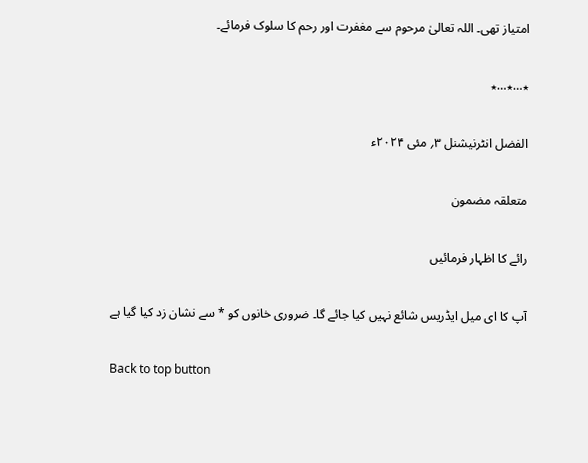امتیاز تھی۔ اللہ تعالیٰ مرحوم سے مغفرت اور رحم کا سلوک فرمائے۔

٭…٭…٭

الفضل انٹرنیشنل ۳؍ مئی ۲۰۲۴ء

متعلقہ مضمون

رائے کا اظہار فرمائیں

آپ کا ای میل ایڈریس شائع نہیں کیا جائے گا۔ ضروری خانوں کو * سے نشان زد کیا گیا ہے

Back to top button